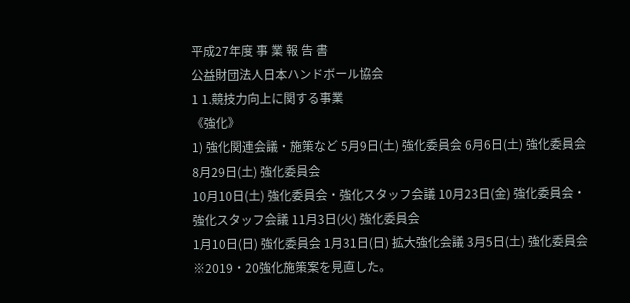平成27年度 事 業 報 告 書
公益財団法人日本ハンドボール協会
1 1.競技力向上に関する事業
《強化》
1) 強化関連会議・施策など 5月9日(土) 強化委員会 6月6日(土) 強化委員会 8月29日(土) 強化委員会
10月10日(土) 強化委員会・強化スタッフ会議 10月23日(金) 強化委員会・強化スタッフ会議 11月3日(火) 強化委員会
1月10日(日) 強化委員会 1月31日(日) 拡大強化会議 3月5日(土) 強化委員会
※2019・20強化施策案を見直した。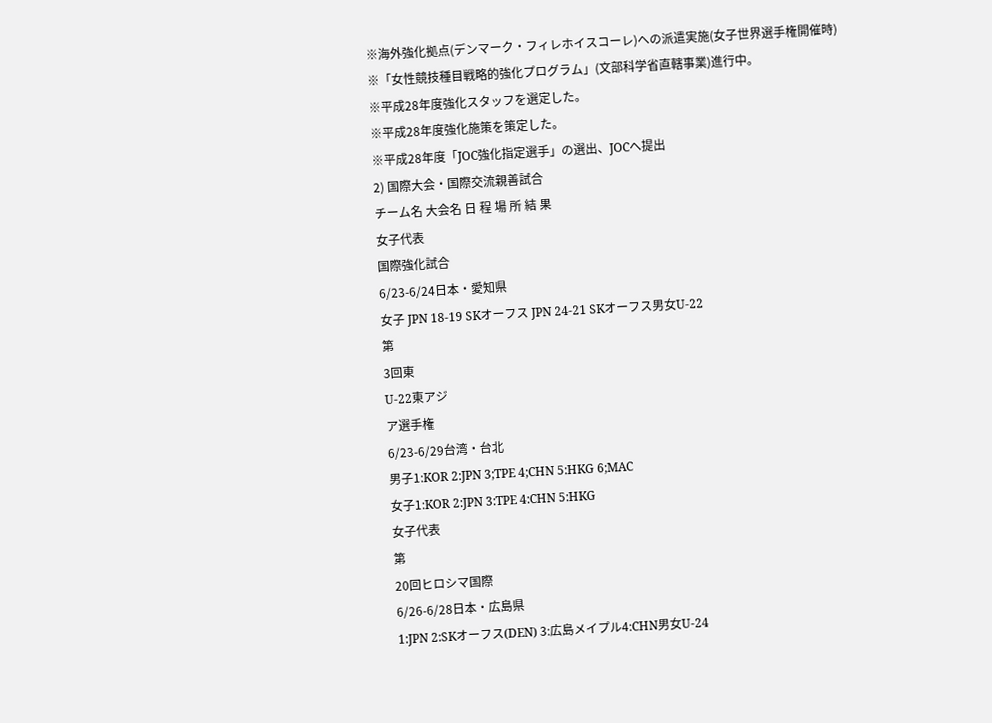※海外強化拠点(デンマーク・フィレホイスコーレ)への派遣実施(女子世界選手権開催時)
※「女性競技種目戦略的強化プログラム」(文部科学省直轄事業)進行中。
※平成28年度強化スタッフを選定した。
※平成28年度強化施策を策定した。
※平成28年度「JOC強化指定選手」の選出、JOCへ提出
2) 国際大会・国際交流親善試合
チーム名 大会名 日 程 場 所 結 果
女子代表
国際強化試合
6/23-6/24日本・愛知県
女子 JPN 18-19 SKオーフス JPN 24-21 SKオーフス男女U-22
第
3回東
U-22東アジ
ア選手権
6/23-6/29台湾・台北
男子1:KOR 2:JPN 3;TPE 4;CHN 5:HKG 6;MAC
女子1:KOR 2:JPN 3:TPE 4:CHN 5:HKG
女子代表
第
20回ヒロシマ国際
6/26-6/28日本・広島県
1:JPN 2:SKオーフス(DEN) 3:広島メイプル4:CHN男女U-24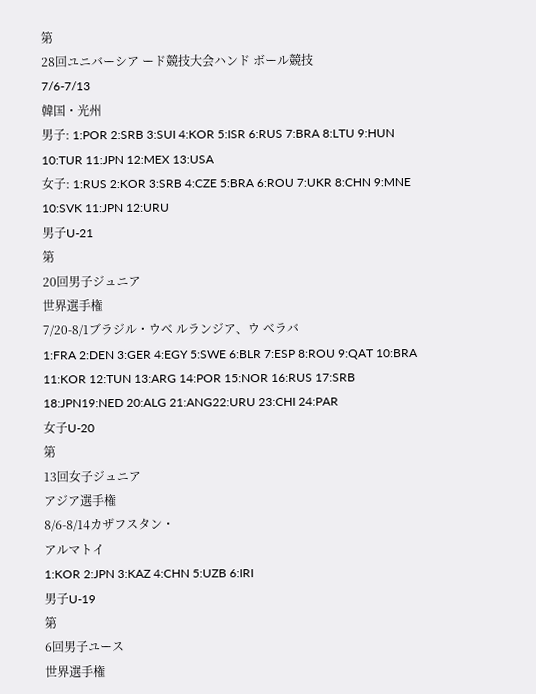第
28回ユニバーシア ード競技大会ハンド ボール競技
7/6-7/13
韓国・光州
男子: 1:POR 2:SRB 3:SUI 4:KOR 5:ISR 6:RUS 7:BRA 8:LTU 9:HUN 10:TUR 11:JPN 12:MEX 13:USA
女子: 1:RUS 2:KOR 3:SRB 4:CZE 5:BRA 6:ROU 7:UKR 8:CHN 9:MNE 10:SVK 11:JPN 12:URU
男子U-21
第
20回男子ジュニア
世界選手権
7/20-8/1ブラジル・ウベ ルランジア、ウ ベラバ
1:FRA 2:DEN 3:GER 4:EGY 5:SWE 6:BLR 7:ESP 8:ROU 9:QAT 10:BRA 11:KOR 12:TUN 13:ARG 14:POR 15:NOR 16:RUS 17:SRB 18:JPN19:NED 20:ALG 21:ANG22:URU 23:CHI 24:PAR
女子U-20
第
13回女子ジュニア
アジア選手権
8/6-8/14カザフスタン・
アルマトイ
1:KOR 2:JPN 3:KAZ 4:CHN 5:UZB 6:IRI
男子U-19
第
6回男子ユース
世界選手権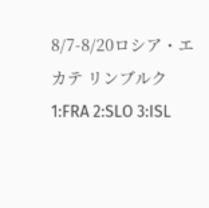8/7-8/20ロシア・エカテ リンブルク
1:FRA 2:SLO 3:ISL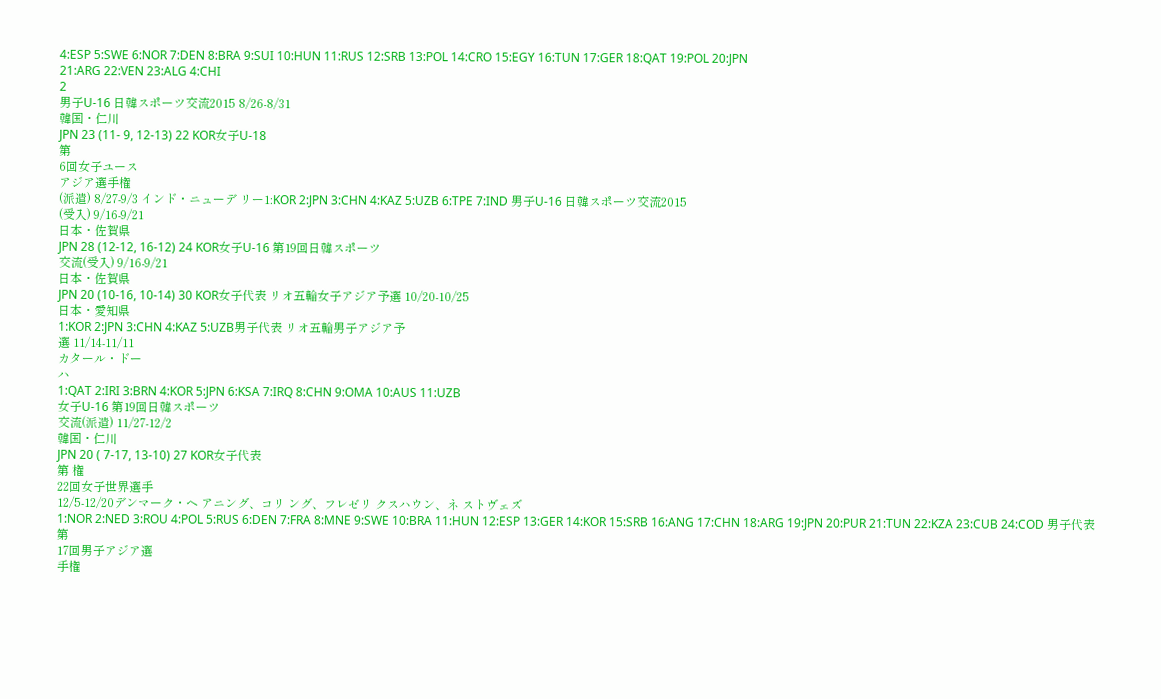4:ESP 5:SWE 6:NOR 7:DEN 8:BRA 9:SUI 10:HUN 11:RUS 12:SRB 13:POL 14:CRO 15:EGY 16:TUN 17:GER 18:QAT 19:POL 20:JPN
21:ARG 22:VEN 23:ALG 4:CHI
2
男子U-16 日韓スポーツ交流2015 8/26-8/31
韓国・仁川
JPN 23 (11- 9, 12-13) 22 KOR女子U-18
第
6回女子ユース
アジア選手権
(派遣) 8/27-9/3 インド・ニューデ リー1:KOR 2:JPN 3:CHN 4:KAZ 5:UZB 6:TPE 7:IND 男子U-16 日韓スポーツ交流2015
(受入) 9/16-9/21
日本・佐賀県
JPN 28 (12-12, 16-12) 24 KOR女子U-16 第19回日韓スポーツ
交流(受入) 9/16-9/21
日本・佐賀県
JPN 20 (10-16, 10-14) 30 KOR女子代表 リオ五輪女子アジア予選 10/20-10/25
日本・愛知県
1:KOR 2:JPN 3:CHN 4:KAZ 5:UZB男子代表 リオ五輪男子アジア予
選 11/14-11/11
カタール・ドー
ハ
1:QAT 2:IRI 3:BRN 4:KOR 5:JPN 6:KSA 7:IRQ 8:CHN 9:OMA 10:AUS 11:UZB
女子U-16 第19回日韓スポーツ
交流(派遣) 11/27-12/2
韓国・仁川
JPN 20 ( 7-17, 13-10) 27 KOR女子代表
第 権
22回女子世界選手
12/5-12/20デンマーク・ヘ アニング、コリ ング、フレゼリ クスハウン、ネ ストヴェズ
1:NOR 2:NED 3:ROU 4:POL 5:RUS 6:DEN 7:FRA 8:MNE 9:SWE 10:BRA 11:HUN 12:ESP 13:GER 14:KOR 15:SRB 16:ANG 17:CHN 18:ARG 19:JPN 20:PUR 21:TUN 22:KZA 23:CUB 24:COD 男子代表
第
17回男子アジア選
手権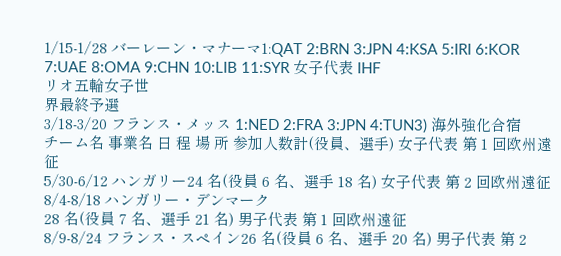1/15-1/28 バーレーン・マナーマ1:QAT 2:BRN 3:JPN 4:KSA 5:IRI 6:KOR 7:UAE 8:OMA 9:CHN 10:LIB 11:SYR 女子代表 IHF
リオ五輪女子世
界最終予選
3/18-3/20 フランス・メッス 1:NED 2:FRA 3:JPN 4:TUN3) 海外強化合宿
チーム名 事業名 日 程 場 所 参加人数計(役員、選手) 女子代表 第 1 回欧州遠征
5/30-6/12 ハンガリー24 名(役員 6 名、選手 18 名) 女子代表 第 2 回欧州遠征
8/4-8/18 ハンガリー・デンマーク
28 名(役員 7 名、選手 21 名) 男子代表 第 1 回欧州遠征
8/9-8/24 フランス・スペイン26 名(役員 6 名、選手 20 名) 男子代表 第 2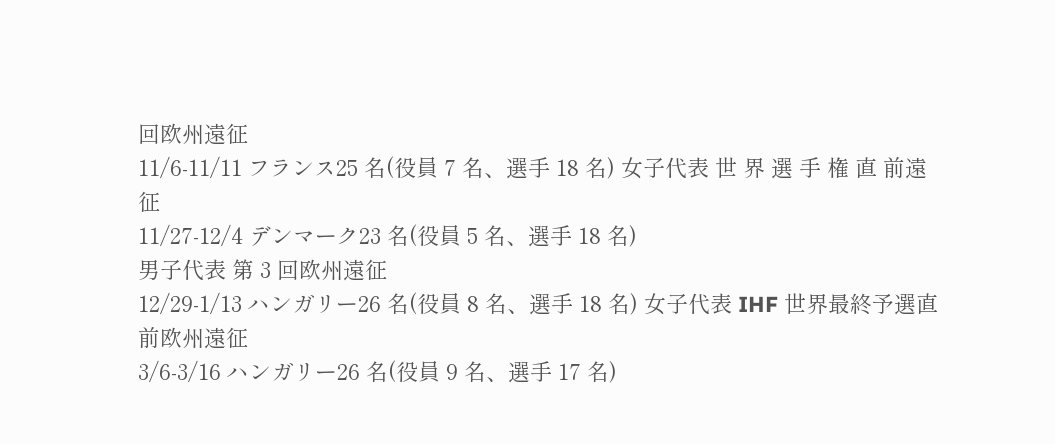回欧州遠征
11/6-11/11 フランス25 名(役員 7 名、選手 18 名) 女子代表 世 界 選 手 権 直 前遠
征
11/27-12/4 デンマーク23 名(役員 5 名、選手 18 名)
男子代表 第 3 回欧州遠征
12/29-1/13 ハンガリー26 名(役員 8 名、選手 18 名) 女子代表 IHF 世界最終予選直
前欧州遠征
3/6-3/16 ハンガリー26 名(役員 9 名、選手 17 名)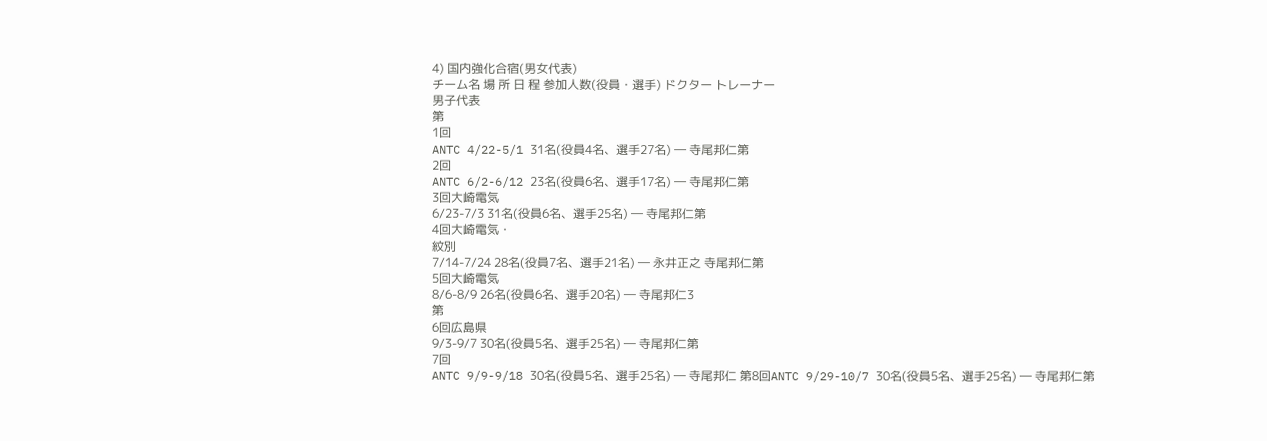4) 国内強化合宿(男女代表)
チーム名 場 所 日 程 参加人数(役員・選手) ドクター トレーナー
男子代表
第
1回
ANTC 4/22-5/1 31名(役員4名、選手27名) ― 寺尾邦仁第
2回
ANTC 6/2-6/12 23名(役員6名、選手17名) ― 寺尾邦仁第
3回大崎電気
6/23-7/3 31名(役員6名、選手25名) ― 寺尾邦仁第
4回大崎電気・
紋別
7/14-7/24 28名(役員7名、選手21名) ― 永井正之 寺尾邦仁第
5回大崎電気
8/6-8/9 26名(役員6名、選手20名) ― 寺尾邦仁3
第
6回広島県
9/3-9/7 30名(役員5名、選手25名) ― 寺尾邦仁第
7回
ANTC 9/9-9/18 30名(役員5名、選手25名) ― 寺尾邦仁 第8回ANTC 9/29-10/7 30名(役員5名、選手25名) ― 寺尾邦仁第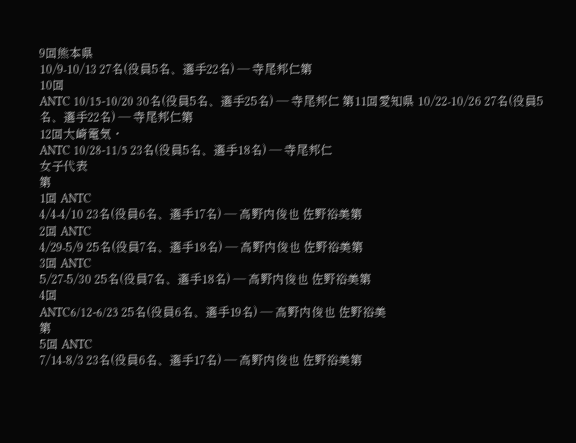9回熊本県
10/9-10/13 27名(役員5名、選手22名) ― 寺尾邦仁第
10回
ANTC 10/15-10/20 30名(役員5名、選手25名) ― 寺尾邦仁 第11回愛知県 10/22-10/26 27名(役員5名、選手22名) ― 寺尾邦仁第
12回大崎電気・
ANTC 10/28-11/5 23名(役員5名、選手18名) ― 寺尾邦仁
女子代表
第
1回 ANTC
4/4-4/10 23名(役員6名、選手17名) ― 高野内俊也 佐野裕美第
2回 ANTC
4/29-5/9 25名(役員7名、選手18名) ― 高野内俊也 佐野裕美第
3回 ANTC
5/27-5/30 25名(役員7名、選手18名) ― 高野内俊也 佐野裕美第
4回
ANTC6/12-6/23 25名(役員6名、選手19名) ― 高野内俊也 佐野裕美
第
5回 ANTC
7/14-8/3 23名(役員6名、選手17名) ― 高野内俊也 佐野裕美第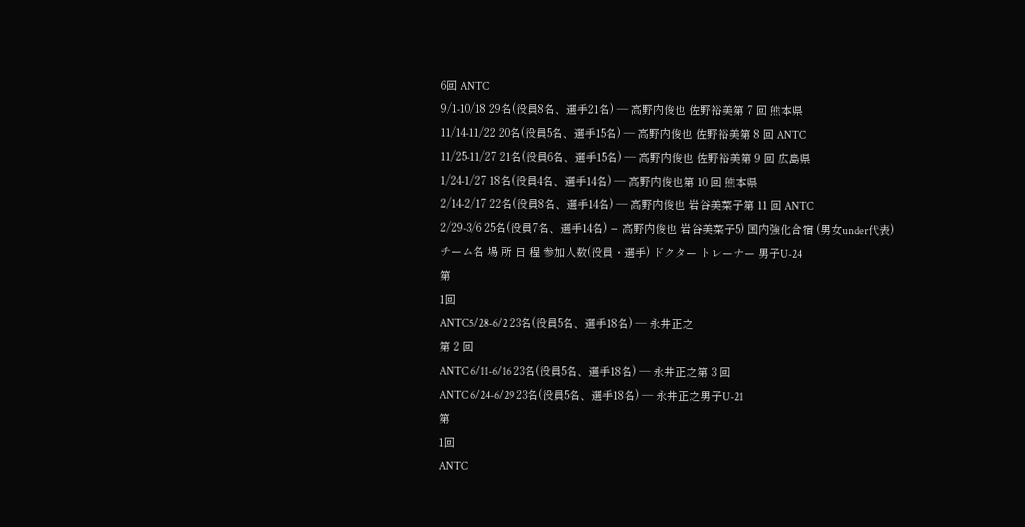6回 ANTC
9/1-10/18 29名(役員8名、選手21名) ― 高野内俊也 佐野裕美第 7 回 熊本県
11/14-11/22 20名(役員5名、選手15名) ― 高野内俊也 佐野裕美第 8 回 ANTC
11/25-11/27 21名(役員6名、選手15名) ― 高野内俊也 佐野裕美第 9 回 広島県
1/24-1/27 18名(役員4名、選手14名) ― 高野内俊也第 10 回 熊本県
2/14-2/17 22名(役員8名、選手14名) ― 高野内俊也 岩谷美菜子第 11 回 ANTC
2/29-3/6 25名(役員7名、選手14名) − 高野内俊也 岩谷美菜子5) 国内強化合宿 (男女under代表)
チーム名 場 所 日 程 参加人数(役員・選手) ドクター トレーナー 男子U-24
第
1回
ANTC5/28-6/2 23名(役員5名、選手18名) ― 永井正之
第 2 回
ANTC 6/11-6/16 23名(役員5名、選手18名) ― 永井正之第 3 回
ANTC 6/24-6/29 23名(役員5名、選手18名) ― 永井正之男子U-21
第
1回
ANTC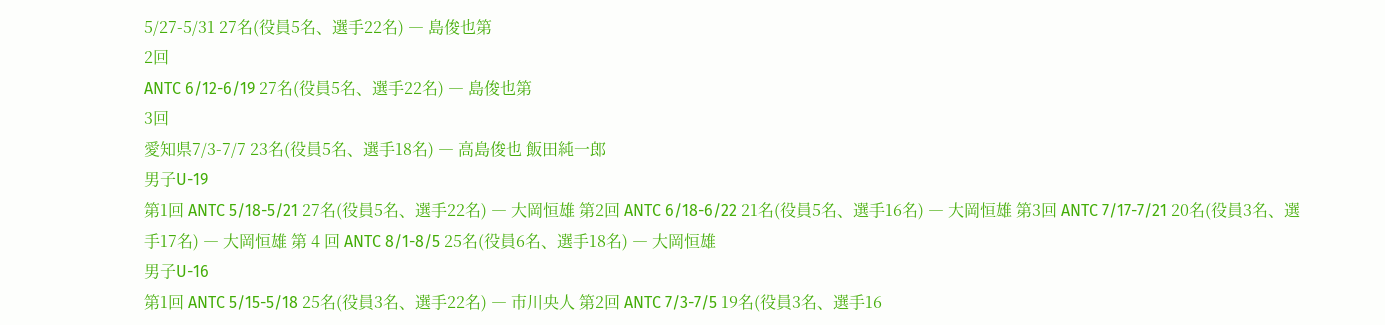5/27-5/31 27名(役員5名、選手22名) ― 島俊也第
2回
ANTC 6/12-6/19 27名(役員5名、選手22名) ― 島俊也第
3回
愛知県7/3-7/7 23名(役員5名、選手18名) ― 高島俊也 飯田純一郎
男子U-19
第1回 ANTC 5/18-5/21 27名(役員5名、選手22名) ― 大岡恒雄 第2回 ANTC 6/18-6/22 21名(役員5名、選手16名) ― 大岡恒雄 第3回 ANTC 7/17-7/21 20名(役員3名、選手17名) ― 大岡恒雄 第 4 回 ANTC 8/1-8/5 25名(役員6名、選手18名) ― 大岡恒雄
男子U-16
第1回 ANTC 5/15-5/18 25名(役員3名、選手22名) ― 市川央人 第2回 ANTC 7/3-7/5 19名(役員3名、選手16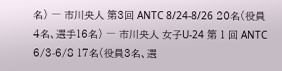名) ― 市川央人 第3回 ANTC 8/24-8/26 20名(役員4名、選手16名) ― 市川央人 女子U-24 第 1 回 ANTC 6/3-6/8 17名(役員3名、選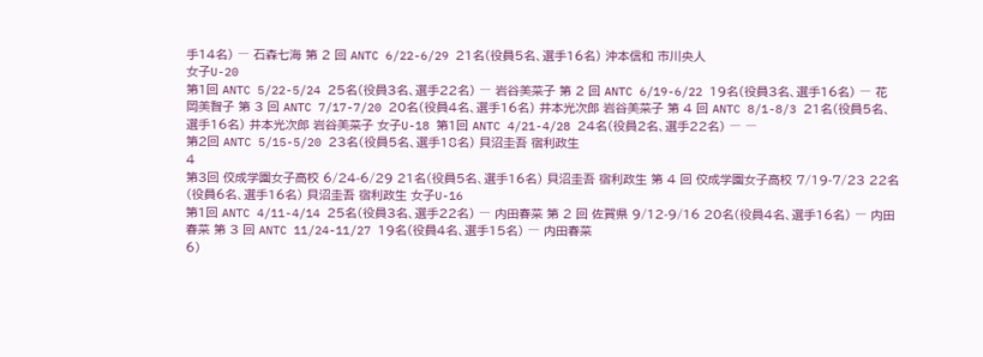手14名) ― 石森七海 第 2 回 ANTC 6/22-6/29 21名(役員5名、選手16名) 沖本信和 市川央人
女子U-20
第1回 ANTC 5/22-5/24 25名(役員3名、選手22名) ― 岩谷美菜子 第 2 回 ANTC 6/19-6/22 19名(役員3名、選手16名) ― 花岡美智子 第 3 回 ANTC 7/17-7/20 20名(役員4名、選手16名) 井本光次郎 岩谷美菜子 第 4 回 ANTC 8/1-8/3 21名(役員5名、選手16名) 井本光次郎 岩谷美菜子 女子U-18 第1回 ANTC 4/21-4/28 24名(役員2名、選手22名) ― ―
第2回 ANTC 5/15-5/20 23名(役員5名、選手18名) 貝沼圭吾 宿利政生
4
第3回 佼成学園女子高校 6/24-6/29 21名(役員5名、選手16名) 貝沼圭吾 宿利政生 第 4 回 佼成学園女子高校 7/19-7/23 22名(役員6名、選手16名) 貝沼圭吾 宿利政生 女子U-16
第1回 ANTC 4/11-4/14 25名(役員3名、選手22名) ― 内田春菜 第 2 回 佐賀県 9/12-9/16 20名(役員4名、選手16名) ― 内田春菜 第 3 回 ANTC 11/24-11/27 19名(役員4名、選手15名) ― 内田春菜
6)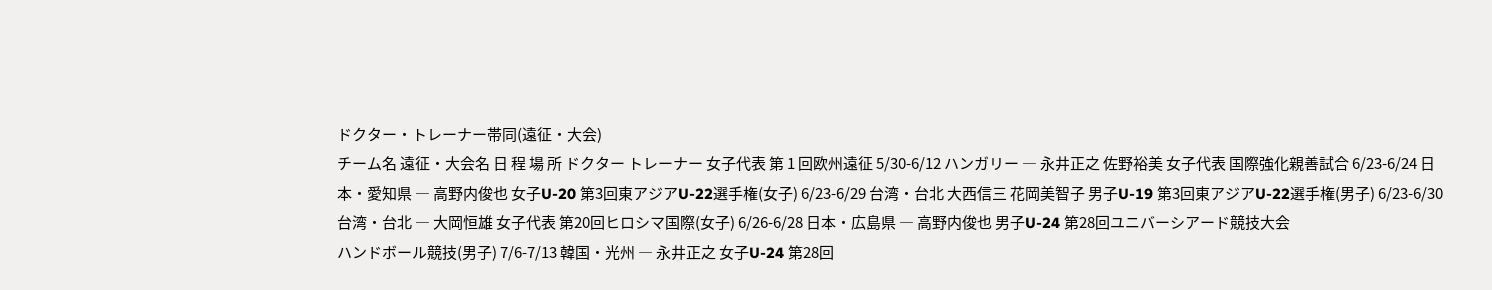ドクター・トレーナー帯同(遠征・大会)
チーム名 遠征・大会名 日 程 場 所 ドクター トレーナー 女子代表 第 1 回欧州遠征 5/30-6/12 ハンガリー ― 永井正之 佐野裕美 女子代表 国際強化親善試合 6/23-6/24 日本・愛知県 ― 高野内俊也 女子U-20 第3回東アジアU-22選手権(女子) 6/23-6/29 台湾・台北 大西信三 花岡美智子 男子U-19 第3回東アジアU-22選手権(男子) 6/23-6/30 台湾・台北 ― 大岡恒雄 女子代表 第20回ヒロシマ国際(女子) 6/26-6/28 日本・広島県 ― 高野内俊也 男子U-24 第28回ユニバーシアード競技大会
ハンドボール競技(男子) 7/6-7/13 韓国・光州 ― 永井正之 女子U-24 第28回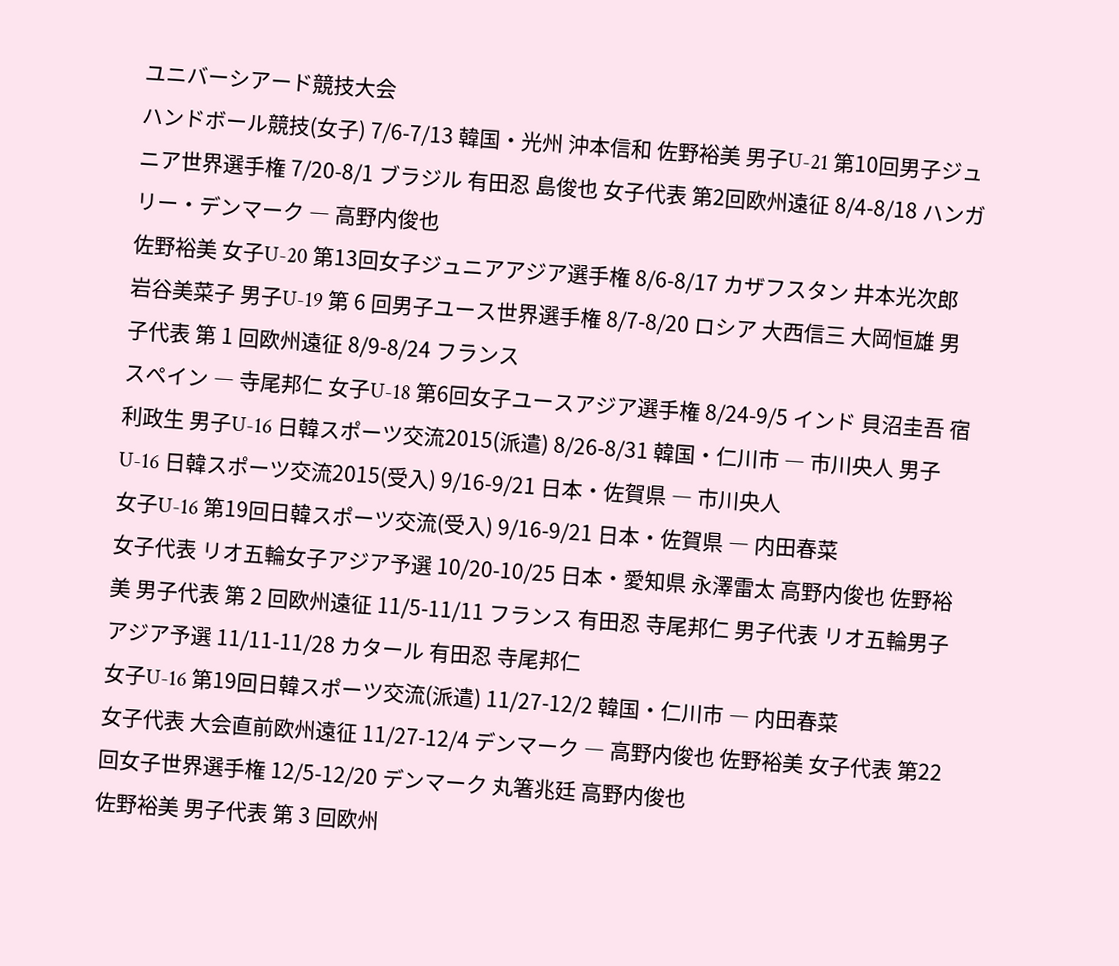ユニバーシアード競技大会
ハンドボール競技(女子) 7/6-7/13 韓国・光州 沖本信和 佐野裕美 男子U-21 第10回男子ジュニア世界選手権 7/20-8/1 ブラジル 有田忍 島俊也 女子代表 第2回欧州遠征 8/4-8/18 ハンガリー・デンマーク ― 高野内俊也
佐野裕美 女子U-20 第13回女子ジュニアアジア選手権 8/6-8/17 カザフスタン 井本光次郎 岩谷美菜子 男子U-19 第 6 回男子ユース世界選手権 8/7-8/20 ロシア 大西信三 大岡恒雄 男子代表 第 1 回欧州遠征 8/9-8/24 フランス
スペイン ― 寺尾邦仁 女子U-18 第6回女子ユースアジア選手権 8/24-9/5 インド 貝沼圭吾 宿利政生 男子U-16 日韓スポーツ交流2015(派遣) 8/26-8/31 韓国・仁川市 ― 市川央人 男子U-16 日韓スポーツ交流2015(受入) 9/16-9/21 日本・佐賀県 ― 市川央人
女子U-16 第19回日韓スポーツ交流(受入) 9/16-9/21 日本・佐賀県 ― 内田春菜
女子代表 リオ五輪女子アジア予選 10/20-10/25 日本・愛知県 永澤雷太 高野内俊也 佐野裕美 男子代表 第 2 回欧州遠征 11/5-11/11 フランス 有田忍 寺尾邦仁 男子代表 リオ五輪男子アジア予選 11/11-11/28 カタール 有田忍 寺尾邦仁
女子U-16 第19回日韓スポーツ交流(派遣) 11/27-12/2 韓国・仁川市 ― 内田春菜
女子代表 大会直前欧州遠征 11/27-12/4 デンマーク ― 高野内俊也 佐野裕美 女子代表 第22回女子世界選手権 12/5-12/20 デンマーク 丸箸兆廷 高野内俊也
佐野裕美 男子代表 第 3 回欧州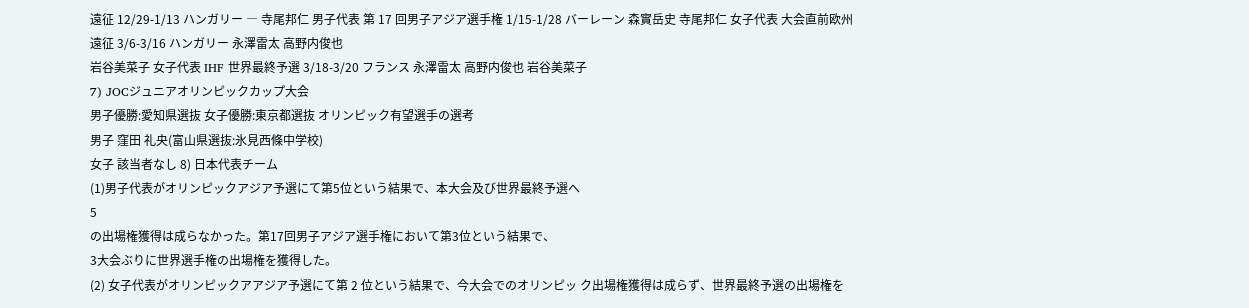遠征 12/29-1/13 ハンガリー ― 寺尾邦仁 男子代表 第 17 回男子アジア選手権 1/15-1/28 バーレーン 森實岳史 寺尾邦仁 女子代表 大会直前欧州遠征 3/6-3/16 ハンガリー 永澤雷太 高野内俊也
岩谷美菜子 女子代表 IHF 世界最終予選 3/18-3/20 フランス 永澤雷太 高野内俊也 岩谷美菜子
7) JOCジュニアオリンピックカップ大会
男子優勝:愛知県選抜 女子優勝:東京都選抜 オリンピック有望選手の選考
男子 窪田 礼央(富山県選抜:氷見西條中学校)
女子 該当者なし 8) 日本代表チーム
(1)男子代表がオリンピックアジア予選にて第5位という結果で、本大会及び世界最終予選へ
5
の出場権獲得は成らなかった。第17回男子アジア選手権において第3位という結果で、
3大会ぶりに世界選手権の出場権を獲得した。
(2) 女子代表がオリンピックアアジア予選にて第 2 位という結果で、今大会でのオリンピッ ク出場権獲得は成らず、世界最終予選の出場権を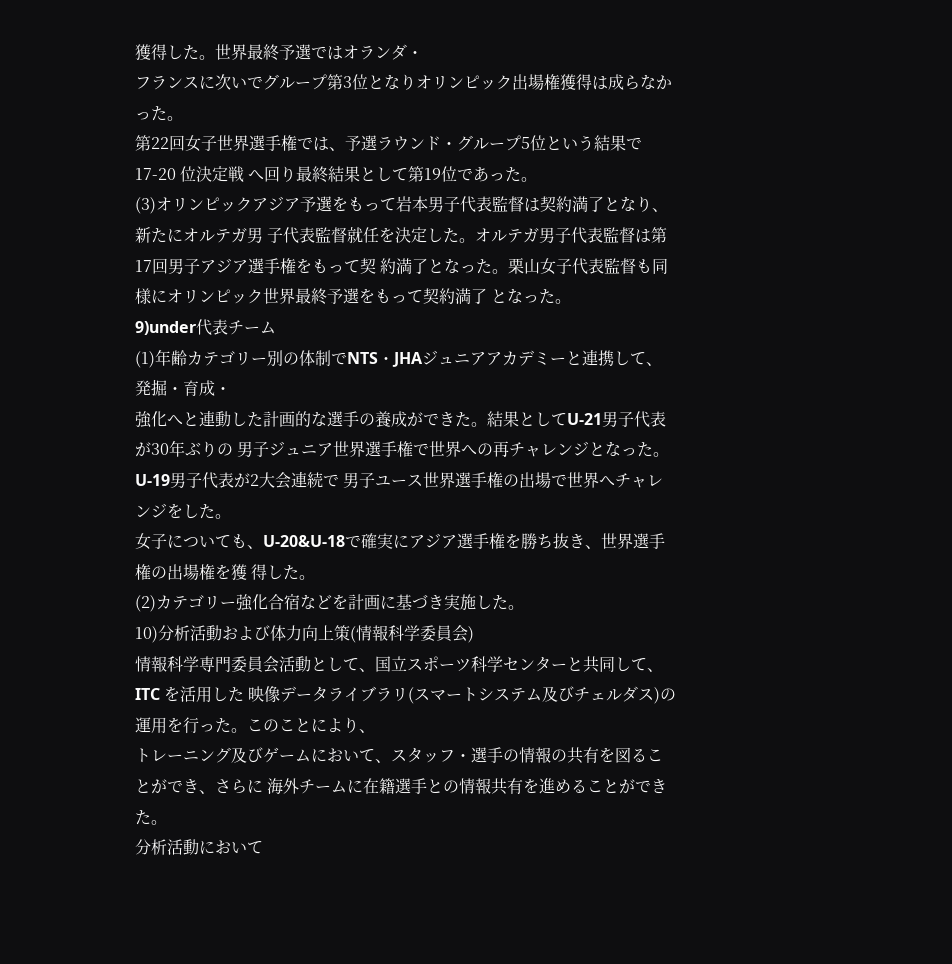獲得した。世界最終予選ではオランダ・
フランスに次いでグループ第3位となりオリンピック出場権獲得は成らなかった。
第22回女子世界選手権では、予選ラウンド・グループ5位という結果で17-20 位決定戦 へ回り最終結果として第19位であった。
(3)オリンピックアジア予選をもって岩本男子代表監督は契約満了となり、新たにオルテガ男 子代表監督就任を決定した。オルテガ男子代表監督は第17回男子アジア選手権をもって契 約満了となった。栗山女子代表監督も同様にオリンピック世界最終予選をもって契約満了 となった。
9)under代表チーム
(1)年齢カテゴリー別の体制でNTS・JHAジュニアアカデミーと連携して、発掘・育成・
強化へと連動した計画的な選手の養成ができた。結果としてU-21男子代表が30年ぶりの 男子ジュニア世界選手権で世界への再チャレンジとなった。U-19男子代表が2大会連続で 男子ユース世界選手権の出場で世界へチャレンジをした。
女子についても、U-20&U-18で確実にアジア選手権を勝ち抜き、世界選手権の出場権を獲 得した。
(2)カテゴリー強化合宿などを計画に基づき実施した。
10)分析活動および体力向上策(情報科学委員会)
情報科学専門委員会活動として、国立スポーツ科学センターと共同して、ITC を活用した 映像データライブラリ(スマートシステム及びチェルダス)の運用を行った。このことにより、
トレーニング及びゲームにおいて、スタッフ・選手の情報の共有を図ることができ、さらに 海外チームに在籍選手との情報共有を進めることができた。
分析活動において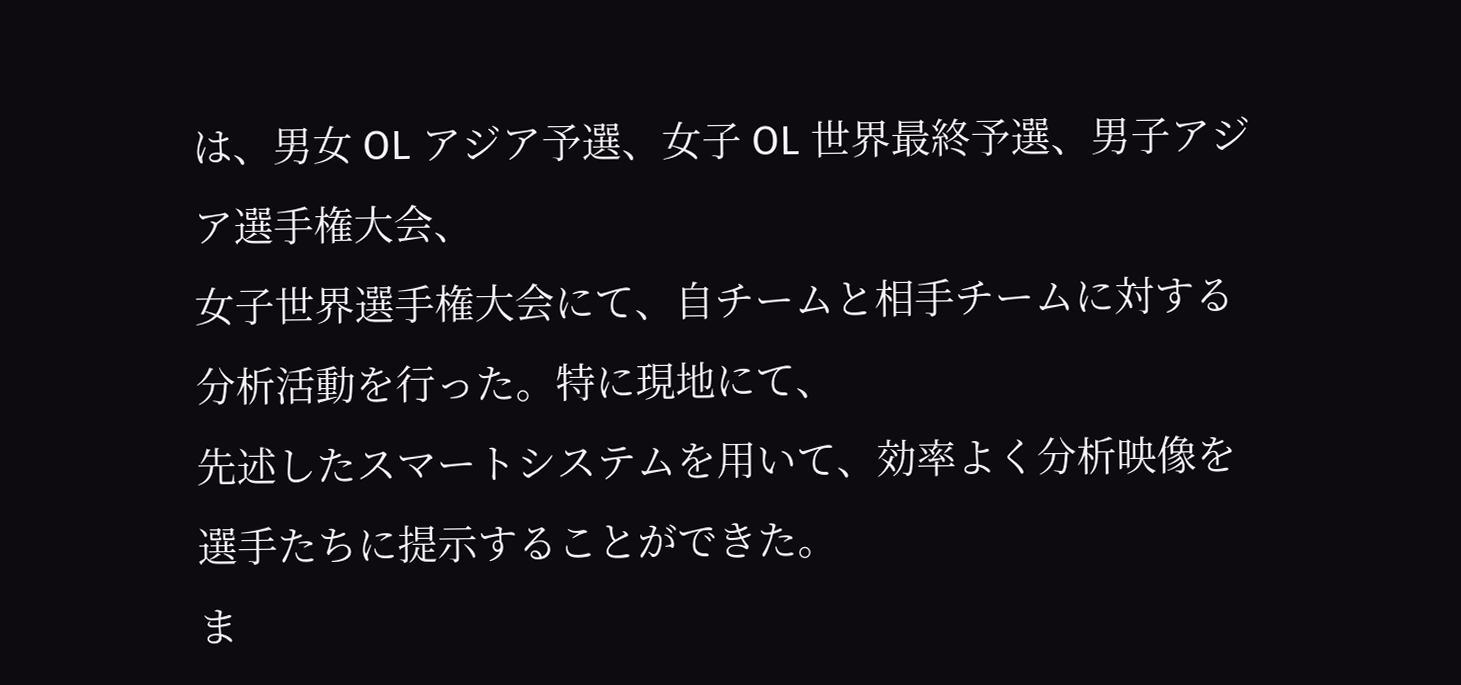は、男女 OL アジア予選、女子 OL 世界最終予選、男子アジア選手権大会、
女子世界選手権大会にて、自チームと相手チームに対する分析活動を行った。特に現地にて、
先述したスマートシステムを用いて、効率よく分析映像を選手たちに提示することができた。
ま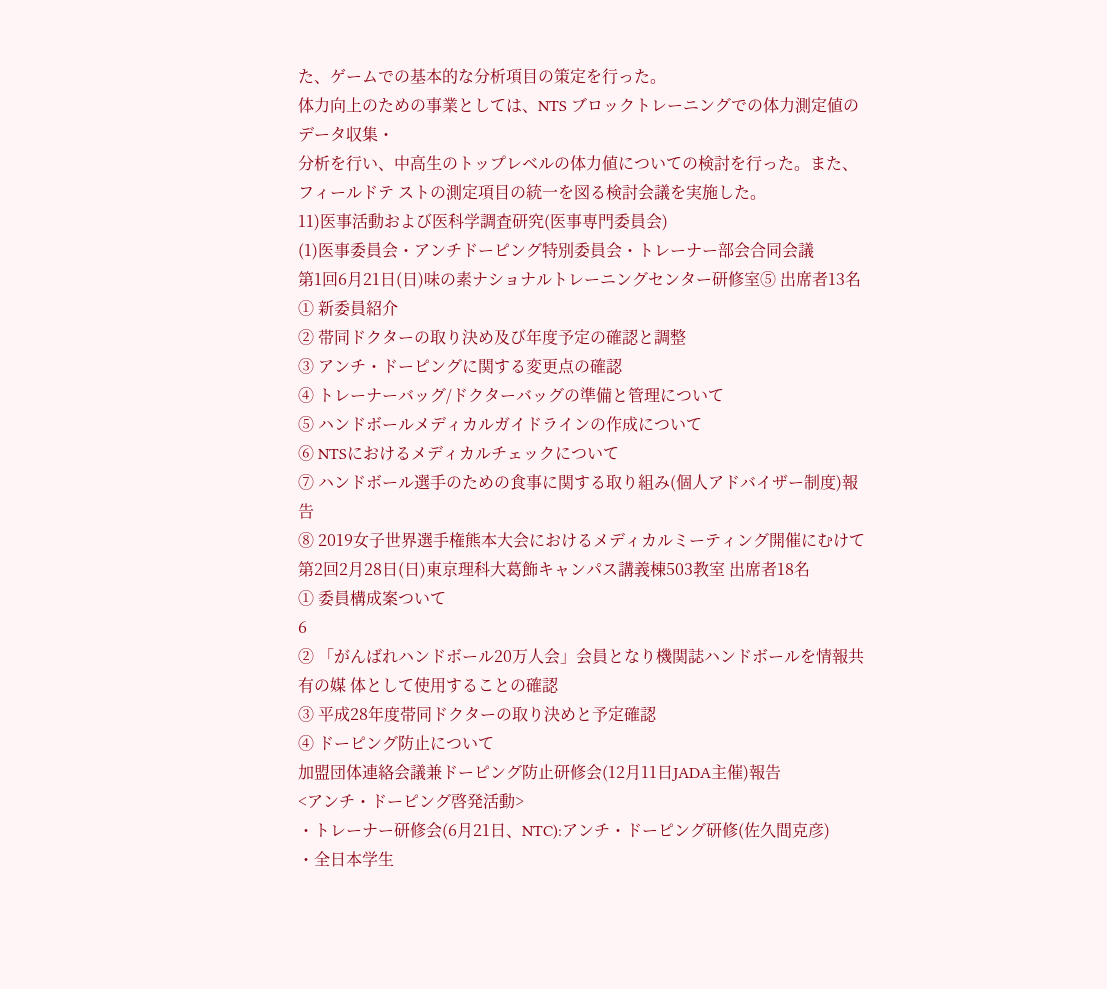た、ゲームでの基本的な分析項目の策定を行った。
体力向上のための事業としては、NTS ブロックトレーニングでの体力測定値のデータ収集・
分析を行い、中高生のトップレベルの体力値についての検討を行った。また、フィールドテ ストの測定項目の統一を図る検討会議を実施した。
11)医事活動および医科学調査研究(医事専門委員会)
(1)医事委員会・アンチドーピング特別委員会・トレーナー部会合同会議
第1回6月21日(日)味の素ナショナルトレーニングセンター研修室⑤ 出席者13名
① 新委員紹介
② 帯同ドクターの取り決め及び年度予定の確認と調整
③ アンチ・ドーピングに関する変更点の確認
④ トレーナーバッグ/ドクターバッグの準備と管理について
⑤ ハンドボールメディカルガイドラインの作成について
⑥ NTSにおけるメディカルチェックについて
⑦ ハンドボール選手のための食事に関する取り組み(個人アドバイザー制度)報告
⑧ 2019女子世界選手権熊本大会におけるメディカルミーティング開催にむけて 第2回2月28日(日)東京理科大葛飾キャンパス講義棟503教室 出席者18名
① 委員構成案ついて
6
② 「がんばれハンドボール20万人会」会員となり機関誌ハンドボールを情報共有の媒 体として使用することの確認
③ 平成28年度帯同ドクターの取り決めと予定確認
④ ドーピング防止について
加盟団体連絡会議兼ドーピング防止研修会(12月11日JADA主催)報告
<アンチ・ドーピング啓発活動>
・トレーナー研修会(6月21日、NTC):アンチ・ドーピング研修(佐久間克彦)
・全日本学生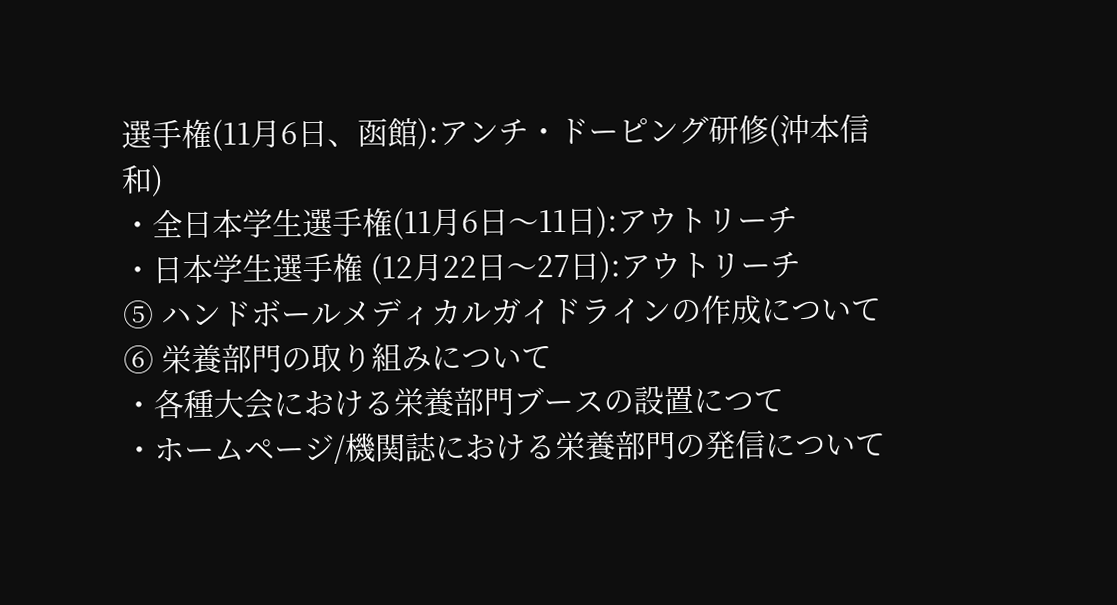選手権(11月6日、函館):アンチ・ドーピング研修(沖本信和)
・全日本学生選手権(11月6日〜11日):アウトリーチ
・日本学生選手権 (12月22日〜27日):アウトリーチ
⑤ ハンドボールメディカルガイドラインの作成について
⑥ 栄養部門の取り組みについて
・各種大会における栄養部門ブースの設置につて
・ホームページ/機関誌における栄養部門の発信について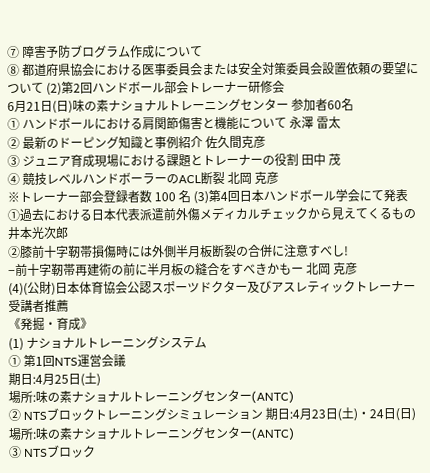⑦ 障害予防ブログラム作成について
⑧ 都道府県協会における医事委員会または安全対策委員会設置依頼の要望について (2)第2回ハンドボール部会トレーナー研修会
6月21日(日)味の素ナショナルトレーニングセンター 参加者60名
① ハンドボールにおける肩関節傷害と機能について 永澤 雷太
② 最新のドーピング知識と事例紹介 佐久間克彦
③ ジュニア育成現場における課題とトレーナーの役割 田中 茂
④ 競技レベルハンドボーラーのACL断裂 北岡 克彦
※トレーナー部会登録者数 100 名 (3)第4回日本ハンドボール学会にて発表
①過去における日本代表派遣前外傷メディカルチェックから見えてくるもの 井本光次郎
②膝前十字靭帯損傷時には外側半月板断裂の合併に注意すべし!
−前十字靭帯再建術の前に半月板の縫合をすべきかもー 北岡 克彦
(4)(公財)日本体育協会公認スポーツドクター及びアスレティックトレーナー受講者推薦
《発掘・育成》
(1) ナショナルトレーニングシステム
① 第1回NTS運営会議
期日:4月25日(土)
場所:味の素ナショナルトレーニングセンター(ANTC)
② NTSブロックトレーニングシミュレーション 期日:4月23日(土)・24日(日)
場所:味の素ナショナルトレーニングセンター(ANTC)
③ NTSブロック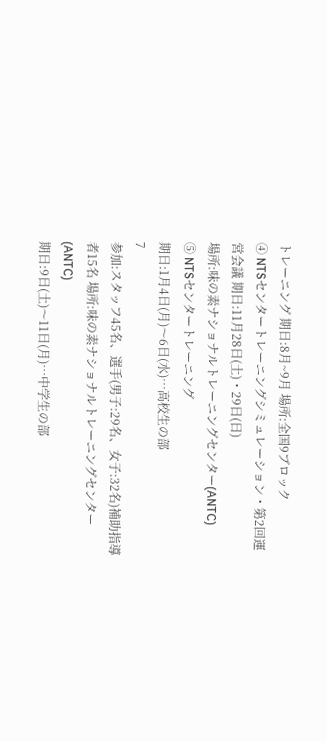トレーニング 期日:8月~9月 場所:全国9ブロック
④ NTSセンタートレーニングシミュレーション・第2回運営会議 期日:11月28日(土)・29日(日)
場所:味の素ナショナルトレーニングセンター(ANTC)
⑤ NTSセンタートレーニング
期日:1月4日(月)〜6日(水)…高校生の部
7
参加:スタッフ45名、選手(男子:29名、女子:32名)補助指導者15名 場所:味の素ナショナルトレーニングセンター(ANTC)
期日:9日(土)〜11日(月)…中学生の部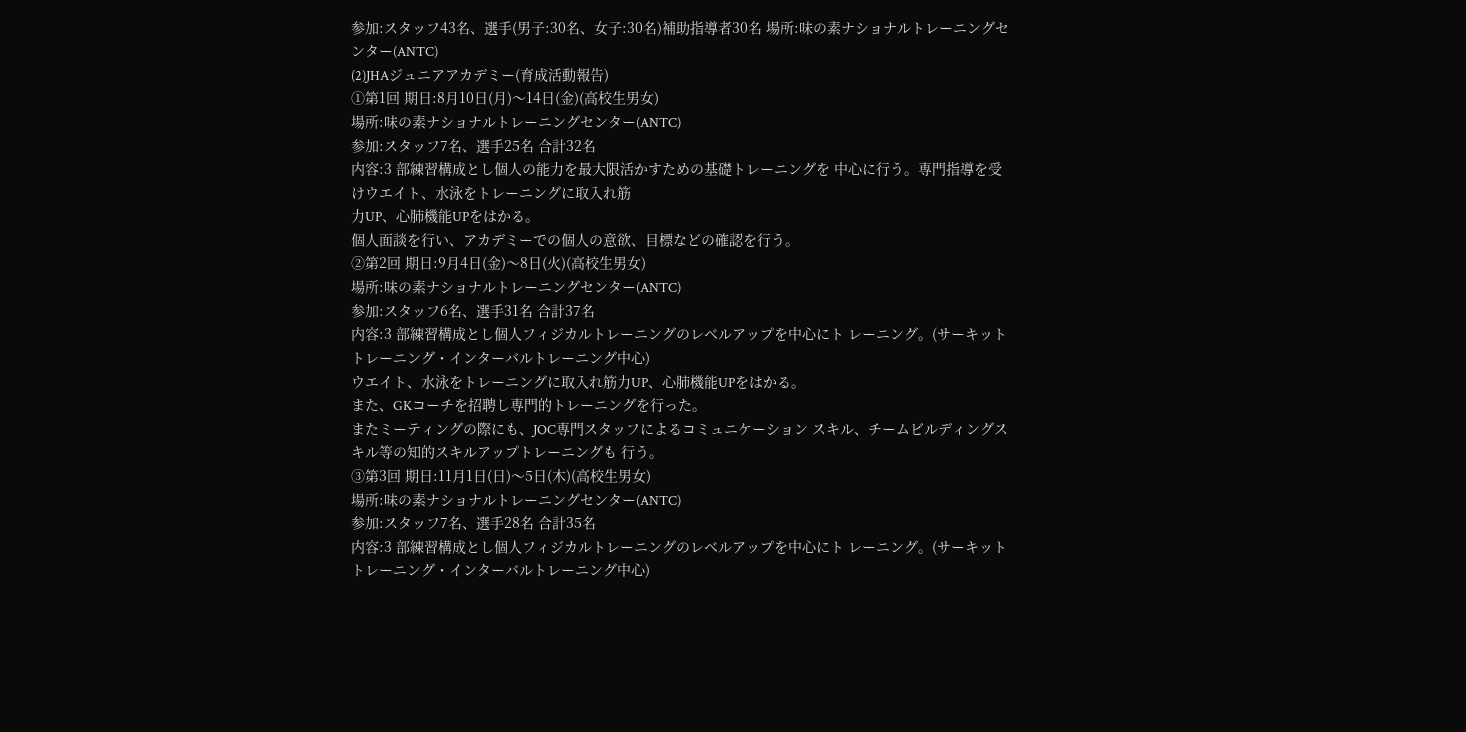参加:スタッフ43名、選手(男子:30名、女子:30名)補助指導者30名 場所:味の素ナショナルトレーニングセンター(ANTC)
(2)JHAジュニアアカデミー(育成活動報告)
①第1回 期日:8月10日(月)〜14日(金)(高校生男女)
場所:味の素ナショナルトレーニングセンター(ANTC)
参加:スタッフ7名、選手25名 合計32名
内容:3 部練習構成とし個人の能力を最大限活かすための基礎トレーニングを 中心に行う。専門指導を受けウエイト、水泳をトレーニングに取入れ筋
力UP、心肺機能UPをはかる。
個人面談を行い、アカデミーでの個人の意欲、目標などの確認を行う。
②第2回 期日:9月4日(金)〜8日(火)(高校生男女)
場所:味の素ナショナルトレーニングセンター(ANTC)
参加:スタッフ6名、選手31名 合計37名
内容:3 部練習構成とし個人フィジカルトレーニングのレベルアップを中心にト レーニング。(サーキットトレーニング・インターバルトレーニング中心)
ウエイト、水泳をトレーニングに取入れ筋力UP、心肺機能UPをはかる。
また、GKコーチを招聘し専門的トレーニングを行った。
またミーティングの際にも、JOC専門スタッフによるコミュニケーション スキル、チームビルディングスキル等の知的スキルアップトレーニングも 行う。
③第3回 期日:11月1日(日)〜5日(木)(高校生男女)
場所:味の素ナショナルトレーニングセンター(ANTC)
参加:スタッフ7名、選手28名 合計35名
内容:3 部練習構成とし個人フィジカルトレーニングのレベルアップを中心にト レーニング。(サーキットトレーニング・インターバルトレーニング中心)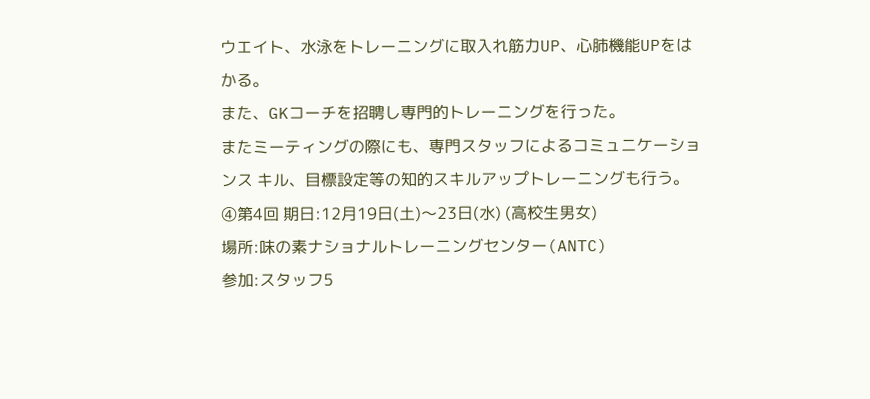ウエイト、水泳をトレーニングに取入れ筋力UP、心肺機能UPをはかる。
また、GKコーチを招聘し専門的トレーニングを行った。
またミーティングの際にも、専門スタッフによるコミュニケーションス キル、目標設定等の知的スキルアップトレーニングも行う。
④第4回 期日:12月19日(土)〜23日(水) (高校生男女)
場所:味の素ナショナルトレーニングセンター(ANTC)
参加:スタッフ5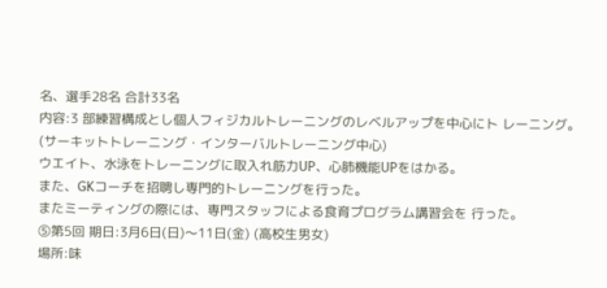名、選手28名 合計33名
内容:3 部練習構成とし個人フィジカルトレーニングのレベルアップを中心にト レーニング。(サーキットトレーニング・インターバルトレーニング中心)
ウエイト、水泳をトレーニングに取入れ筋力UP、心肺機能UPをはかる。
また、GKコーチを招聘し専門的トレーニングを行った。
またミーティングの際には、専門スタッフによる食育プログラム講習会を 行った。
⑤第5回 期日:3月6日(日)〜11日(金) (高校生男女)
場所:味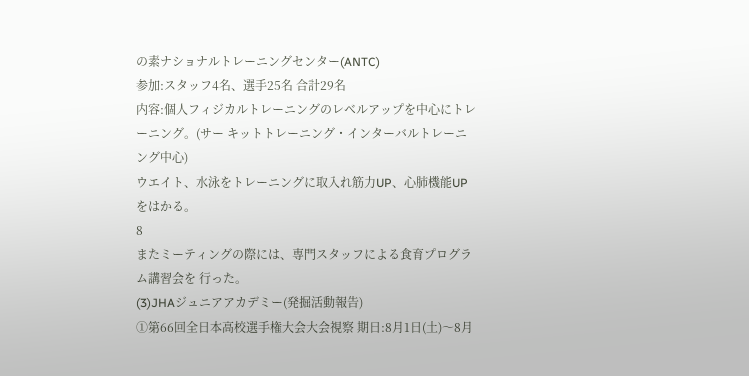の素ナショナルトレーニングセンター(ANTC)
参加:スタッフ4名、選手25名 合計29名
内容:個人フィジカルトレーニングのレベルアップを中心にトレーニング。(サー キットトレーニング・インターバルトレーニング中心)
ウエイト、水泳をトレーニングに取入れ筋力UP、心肺機能UPをはかる。
8
またミーティングの際には、専門スタッフによる食育プログラム講習会を 行った。
(3)JHAジュニアアカデミー(発掘活動報告)
①第66回全日本高校選手権大会大会視察 期日:8月1日(土)〜8月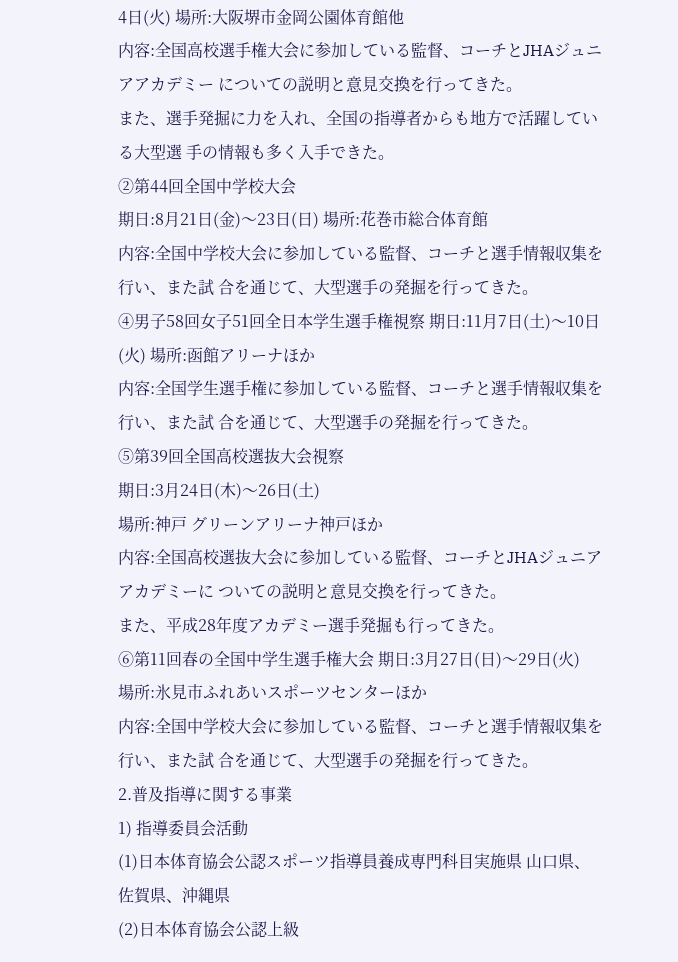4日(火) 場所:大阪堺市金岡公園体育館他
内容:全国高校選手権大会に参加している監督、コーチとJHAジュニアアカデミー についての説明と意見交換を行ってきた。
また、選手発掘に力を入れ、全国の指導者からも地方で活躍している大型選 手の情報も多く入手できた。
②第44回全国中学校大会
期日:8月21日(金)〜23日(日) 場所:花巻市総合体育館
内容:全国中学校大会に参加している監督、コーチと選手情報収集を行い、また試 合を通じて、大型選手の発掘を行ってきた。
④男子58回女子51回全日本学生選手権視察 期日:11月7日(土)〜10日(火) 場所:函館アリーナほか
内容:全国学生選手権に参加している監督、コーチと選手情報収集を行い、また試 合を通じて、大型選手の発掘を行ってきた。
⑤第39回全国高校選抜大会視察
期日:3月24日(木)〜26日(土)
場所:神戸 グリーンアリーナ神戸ほか
内容:全国高校選抜大会に参加している監督、コーチとJHAジュニアアカデミーに ついての説明と意見交換を行ってきた。
また、平成28年度アカデミー選手発掘も行ってきた。
⑥第11回春の全国中学生選手権大会 期日:3月27日(日)〜29日(火)
場所:氷見市ふれあいスポーツセンターほか
内容:全国中学校大会に参加している監督、コーチと選手情報収集を行い、また試 合を通じて、大型選手の発掘を行ってきた。
2.普及指導に関する事業
1) 指導委員会活動
(1)日本体育協会公認スポーツ指導員養成専門科目実施県 山口県、佐賀県、沖縄県
(2)日本体育協会公認上級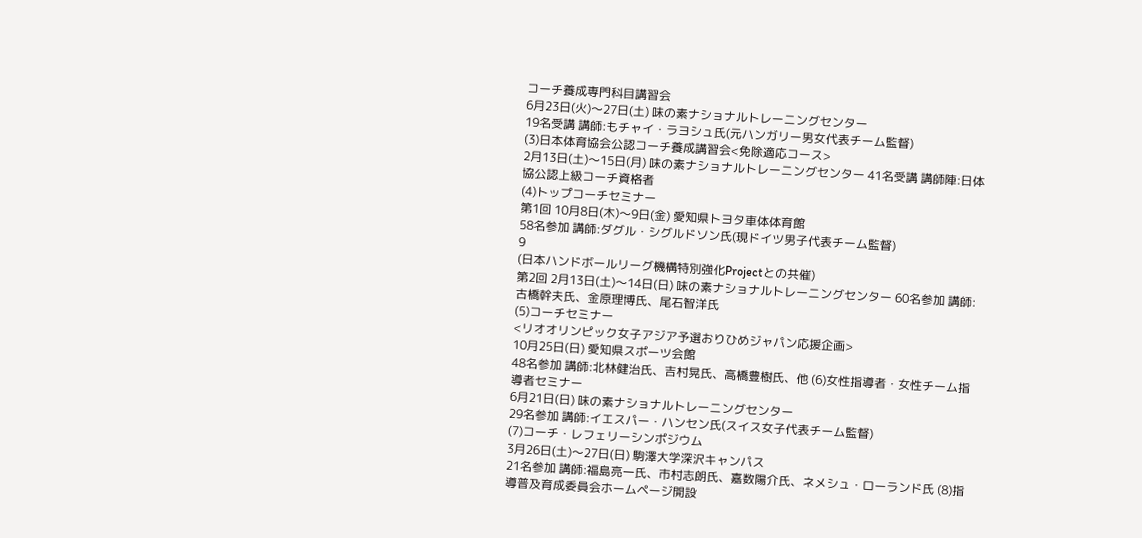コーチ養成専門科目講習会
6月23日(火)〜27日(土) 味の素ナショナルトレーニングセンター
19名受講 講師:もチャイ・ラヨシュ氏(元ハンガリー男女代表チーム監督)
(3)日本体育協会公認コーチ養成講習会<免除適応コース>
2月13日(土)〜15日(月) 味の素ナショナルトレーニングセンター 41名受講 講師陣:日体協公認上級コーチ資格者
(4)トップコーチセミナー
第1回 10月8日(木)〜9日(金) 愛知県トヨタ車体体育館
58名参加 講師:ダグル・シグルドソン氏(現ドイツ男子代表チーム監督)
9
(日本ハンドボールリーグ機構特別強化Projectとの共催)
第2回 2月13日(土)〜14日(日) 味の素ナショナルトレーニングセンター 60名参加 講師:古橋幹夫氏、金原理博氏、尾石智洋氏
(5)コーチセミナー
<リオオリンピック女子アジア予選おりひめジャパン応援企画>
10月25日(日) 愛知県スポーツ会館
48名参加 講師:北林健治氏、吉村晃氏、高橋豊樹氏、他 (6)女性指導者・女性チーム指導者セミナー
6月21日(日) 味の素ナショナルトレーニングセンター
29名参加 講師:イエスパー・ハンセン氏(スイス女子代表チーム監督)
(7)コーチ・レフェリーシンポジウム
3月26日(土)〜27日(日) 駒澤大学深沢キャンパス
21名参加 講師:福島亮一氏、市村志朗氏、嘉数陽介氏、ネメシュ・ローランド氏 (8)指導普及育成委員会ホームページ開設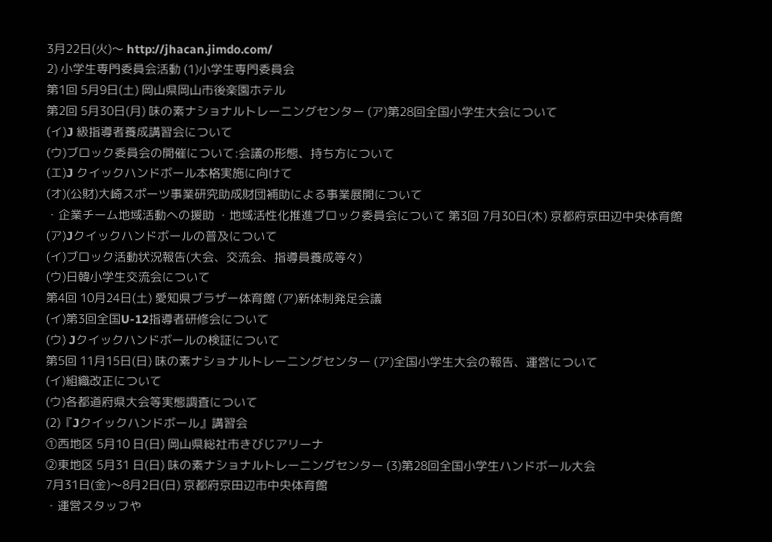3月22日(火)〜 http://jhacan.jimdo.com/
2) 小学生専門委員会活動 (1)小学生専門委員会
第1回 5月9日(土) 岡山県岡山市後楽園ホテル
第2回 5月30日(月) 味の素ナショナルトレーニングセンター (ア)第28回全国小学生大会について
(イ)J 級指導者養成講習会について
(ウ)ブロック委員会の開催について:会議の形態、持ち方について
(エ)J クイックハンドボール本格実施に向けて
(オ)(公財)大崎スポーツ事業研究助成財団補助による事業展開について
・企業チーム地域活動への援助 ・地域活性化推進ブロック委員会について 第3回 7月30日(木) 京都府京田辺中央体育館
(ア)Jクイックハンドボールの普及について
(イ)ブロック活動状況報告(大会、交流会、指導員養成等々)
(ウ)日韓小学生交流会について
第4回 10月24日(土) 愛知県ブラザー体育館 (ア)新体制発足会議
(イ)第3回全国U-12指導者研修会について
(ウ) Jクイックハンドボールの検証について
第5回 11月15日(日) 味の素ナショナルトレーニングセンター (ア)全国小学生大会の報告、運営について
(イ)組織改正について
(ウ)各都道府県大会等実態調査について
(2)『Jクイックハンドボール』講習会
①西地区 5月10 日(日) 岡山県総社市きびじアリーナ
②東地区 5月31 日(日) 味の素ナショナルトレーニングセンター (3)第28回全国小学生ハンドボール大会
7月31日(金)〜8月2日(日) 京都府京田辺市中央体育館
・運営スタッフや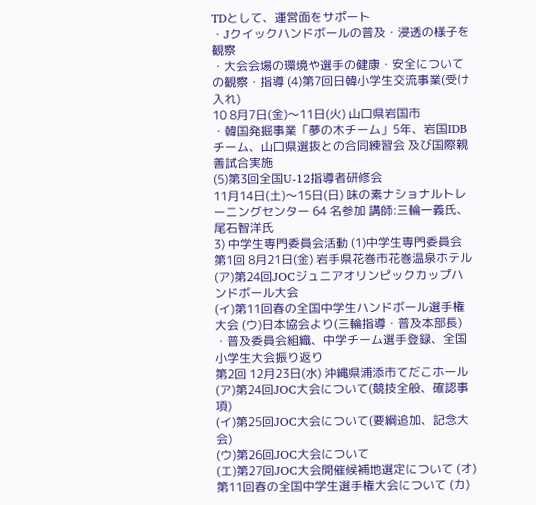TDとして、運営面をサポート
・Jクイックハンドボールの普及・浸透の様子を観察
・大会会場の環境や選手の健康・安全についての観察・指導 (4)第7回日韓小学生交流事業(受け入れ)
10 8月7日(金)〜11日(火) 山口県岩国市
・韓国発掘事業「夢の木チーム」5年、岩国IDBチーム、山口県選抜との合同練習会 及び国際親善試合実施
(5)第3回全国U-12指導者研修会
11月14日(土)〜15日(日) 味の素ナショナルトレーニングセンター 64 名参加 講師:三輪一義氏、尾石智洋氏
3) 中学生専門委員会活動 (1)中学生専門委員会
第1回 8月21日(金) 岩手県花巻市花巻温泉ホテル
(ア)第24回JOCジュニアオリンピックカップハンドボール大会
(イ)第11回春の全国中学生ハンドボール選手権大会 (ウ)日本協会より(三輪指導・普及本部長)
・普及委員会組織、中学チーム選手登録、全国小学生大会振り返り
第2回 12月23日(水) 沖縄県浦添市てだこホール
(ア)第24回JOC大会について(競技全般、確認事項)
(イ)第25回JOC大会について(要綱追加、記念大会)
(ウ)第26回JOC大会について
(エ)第27回JOC大会開催候補地選定について (オ)第11回春の全国中学生選手権大会について (カ)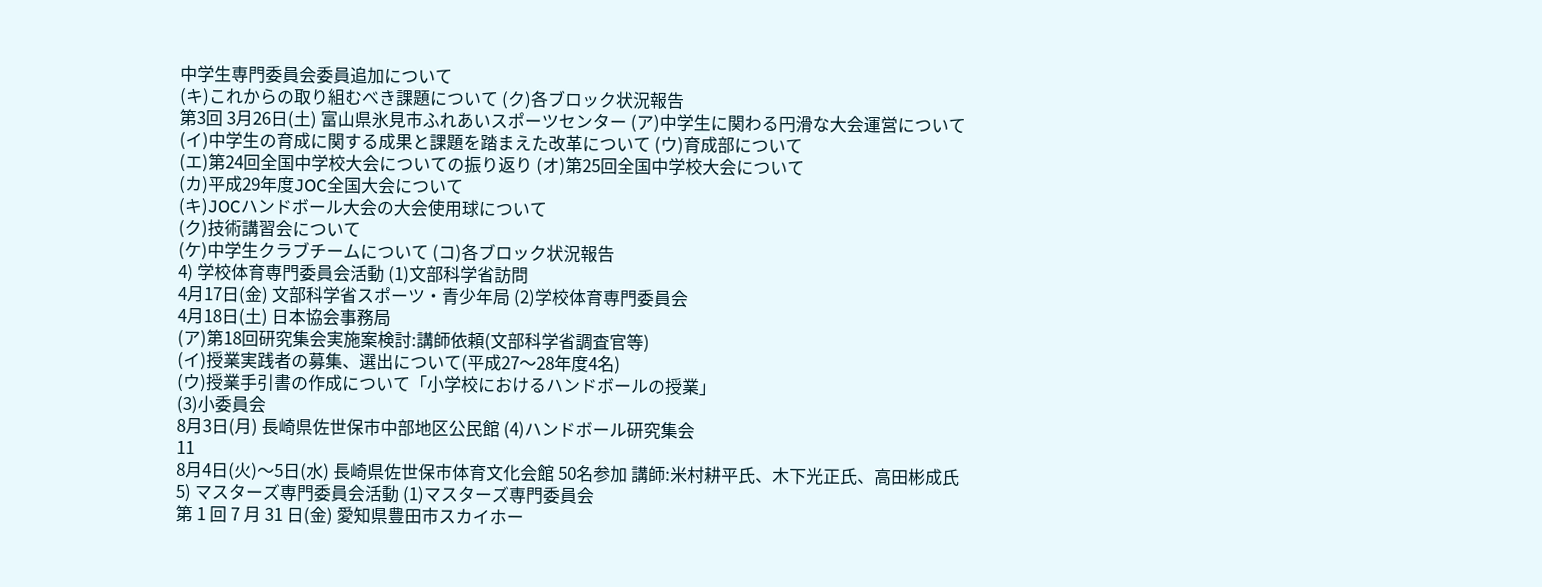中学生専門委員会委員追加について
(キ)これからの取り組むべき課題について (ク)各ブロック状況報告
第3回 3月26日(土) 富山県氷見市ふれあいスポーツセンター (ア)中学生に関わる円滑な大会運営について
(イ)中学生の育成に関する成果と課題を踏まえた改革について (ウ)育成部について
(エ)第24回全国中学校大会についての振り返り (オ)第25回全国中学校大会について
(カ)平成29年度JOC全国大会について
(キ)JOCハンドボール大会の大会使用球について
(ク)技術講習会について
(ケ)中学生クラブチームについて (コ)各ブロック状況報告
4) 学校体育専門委員会活動 (1)文部科学省訪問
4月17日(金) 文部科学省スポーツ・青少年局 (2)学校体育専門委員会
4月18日(土) 日本協会事務局
(ア)第18回研究集会実施案検討:講師依頼(文部科学省調査官等)
(イ)授業実践者の募集、選出について(平成27〜28年度4名)
(ウ)授業手引書の作成について「小学校におけるハンドボールの授業」
(3)小委員会
8月3日(月) 長崎県佐世保市中部地区公民館 (4)ハンドボール研究集会
11
8月4日(火)〜5日(水) 長崎県佐世保市体育文化会館 50名参加 講師:米村耕平氏、木下光正氏、高田彬成氏
5) マスターズ専門委員会活動 (1)マスターズ専門委員会
第 1 回 7 月 31 日(金) 愛知県豊田市スカイホー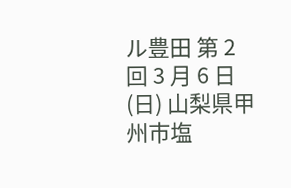ル豊田 第 2 回 3 月 6 日(日) 山梨県甲州市塩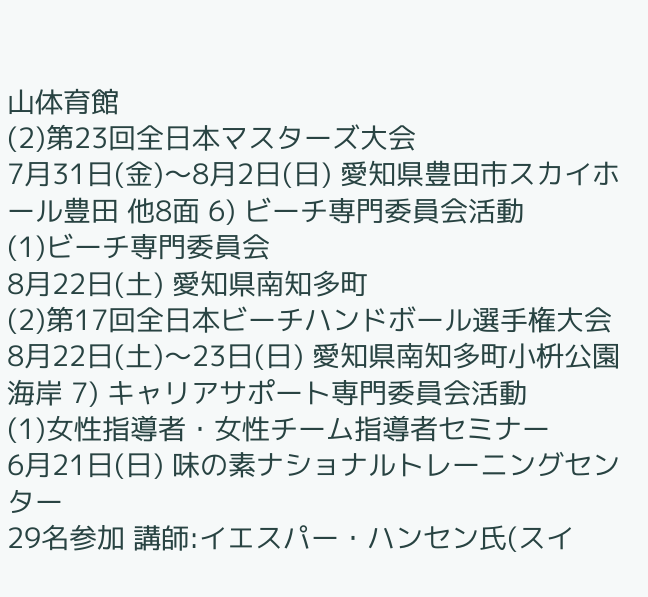山体育館
(2)第23回全日本マスターズ大会
7月31日(金)〜8月2日(日) 愛知県豊田市スカイホール豊田 他8面 6) ビーチ専門委員会活動
(1)ビーチ専門委員会
8月22日(土) 愛知県南知多町
(2)第17回全日本ビーチハンドボール選手権大会
8月22日(土)〜23日(日) 愛知県南知多町小枡公園海岸 7) キャリアサポート専門委員会活動
(1)女性指導者・女性チーム指導者セミナー
6月21日(日) 味の素ナショナルトレーニングセンター
29名参加 講師:イエスパー・ハンセン氏(スイ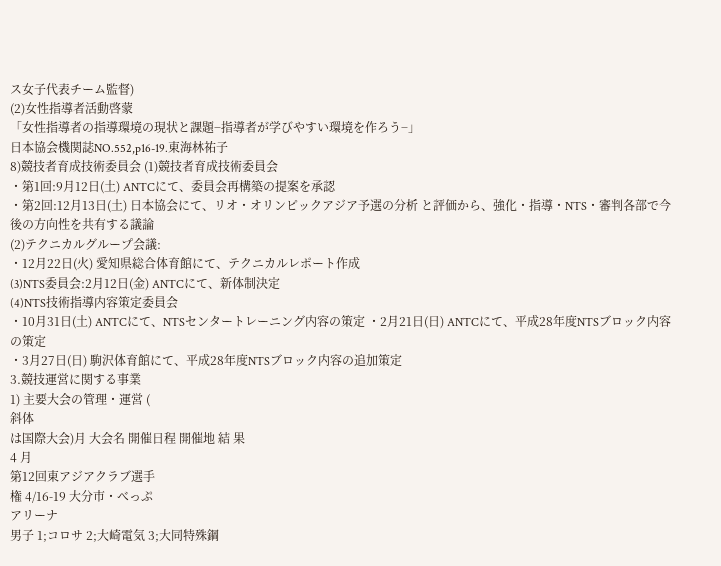ス女子代表チーム監督)
(2)女性指導者活動啓蒙
「女性指導者の指導環境の現状と課題−指導者が学びやすい環境を作ろう−」
日本協会機関誌NO.552,p16-19.東海林祐子
8)競技者育成技術委員会 (1)競技者育成技術委員会
・第1回:9月12日(土) ANTCにて、委員会再構築の提案を承認
・第2回:12月13日(土) 日本協会にて、リオ・オリンピックアジア予選の分析 と評価から、強化・指導・NTS・審判各部で今後の方向性を共有する議論
(2)テクニカルグループ会議:
・12月22日(火) 愛知県総合体育館にて、テクニカルレポート作成
(3)NTS委員会:2月12日(金) ANTCにて、新体制決定
(4)NTS技術指導内容策定委員会
・10月31日(土) ANTCにて、NTSセンタートレーニング内容の策定 ・2月21日(日) ANTCにて、平成28年度NTSブロック内容の策定
・3月27日(日) 駒沢体育館にて、平成28年度NTSブロック内容の追加策定
3.競技運営に関する事業
1) 主要大会の管理・運営 (
斜体
は国際大会)月 大会名 開催日程 開催地 結 果
4 月
第12回東アジアクラブ選手
権 4/16-19 大分市・べっぷ
アリーナ
男子 1;コロサ 2;大崎電気 3;大同特殊鋼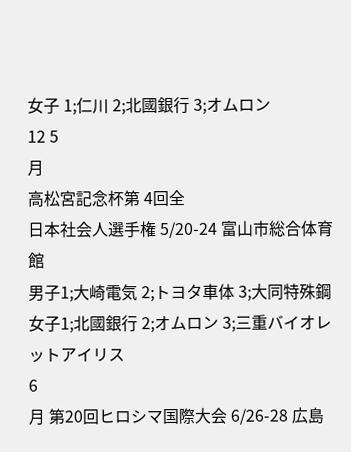女子 1;仁川 2;北國銀行 3;オムロン
12 5
月
高松宮記念杯第 4回全
日本社会人選手権 5/20-24 富山市総合体育 館
男子1;大崎電気 2;トヨタ車体 3;大同特殊鋼 女子1;北國銀行 2;オムロン 3;三重バイオレットアイリス
6
月 第20回ヒロシマ国際大会 6/26-28 広島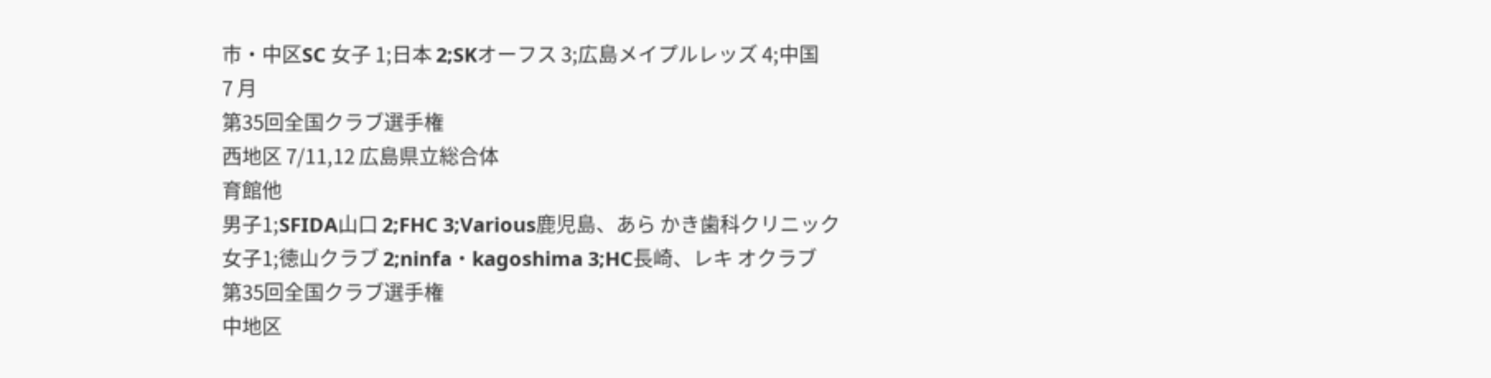市・中区SC 女子 1;日本 2;SKオーフス 3;広島メイプルレッズ 4;中国
7 月
第35回全国クラブ選手権
西地区 7/11,12 広島県立総合体
育館他
男子1;SFIDA山口 2;FHC 3;Various鹿児島、あら かき歯科クリニック
女子1;徳山クラブ 2;ninfa・kagoshima 3;HC長崎、レキ オクラブ
第35回全国クラブ選手権
中地区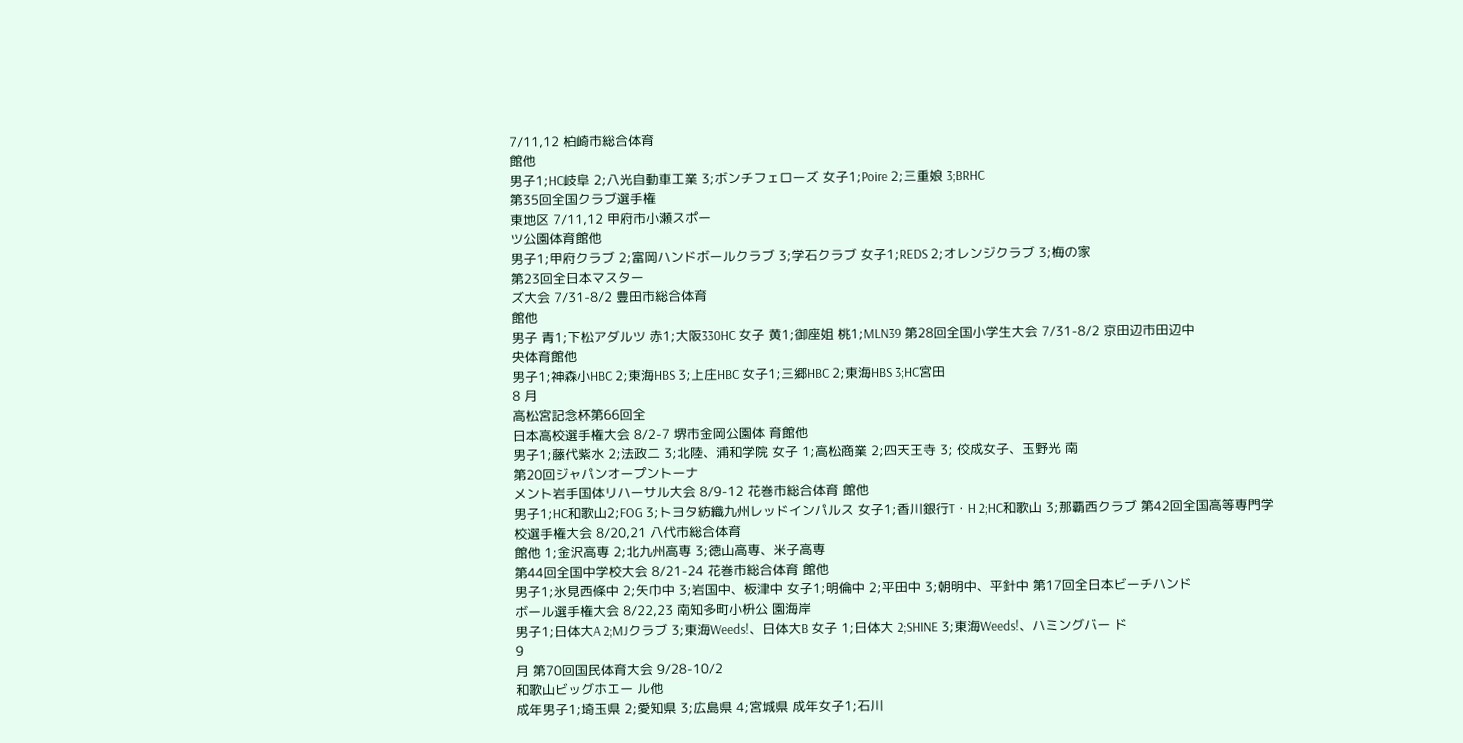7/11,12 柏崎市総合体育
館他
男子1;HC岐阜 2;八光自動車工業 3;ボンチフェローズ 女子1;Poire 2;三重娘 3;BRHC
第35回全国クラブ選手権
東地区 7/11,12 甲府市小瀬スポー
ツ公園体育館他
男子1;甲府クラブ 2;富岡ハンドボールクラブ 3;学石クラブ 女子1;REDS 2;オレンジクラブ 3;梅の家
第23回全日本マスター
ズ大会 7/31-8/2 豊田市総合体育
館他
男子 青1;下松アダルツ 赤1;大阪330HC 女子 黄1;御座姐 桃1;MLN39 第28回全国小学生大会 7/31-8/2 京田辺市田辺中
央体育館他
男子1;神森小HBC 2;東海HBS 3;上庄HBC 女子1;三郷HBC 2;東海HBS 3;HC宮田
8 月
高松宮記念杯第66回全
日本高校選手権大会 8/2-7 堺市金岡公園体 育館他
男子1;藤代紫水 2;法政二 3;北陸、浦和学院 女子 1;高松商業 2;四天王寺 3; 佼成女子、玉野光 南
第20回ジャパンオープントーナ
メント岩手国体リハーサル大会 8/9-12 花巻市総合体育 館他
男子1;HC和歌山2;FOG 3;トヨタ紡織九州レッドインパルス 女子1;香川銀行T・H 2;HC和歌山 3;那覇西クラブ 第42回全国高等専門学
校選手権大会 8/20,21 八代市総合体育
館他 1;金沢高専 2;北九州高専 3;徳山高専、米子高専
第44回全国中学校大会 8/21-24 花巻市総合体育 館他
男子1;氷見西條中 2;矢巾中 3;岩国中、板津中 女子1;明倫中 2;平田中 3;朝明中、平針中 第17回全日本ビーチハンド
ボール選手権大会 8/22,23 南知多町小枡公 園海岸
男子1;日体大A 2;MJクラブ 3;東海Weeds!、日体大B 女子 1;日体大 2;SHINE 3;東海Weeds!、ハミングバー ド
9
月 第70回国民体育大会 9/28-10/2
和歌山ビッグホエー ル他
成年男子1;埼玉県 2;愛知県 3;広島県 4;宮城県 成年女子1;石川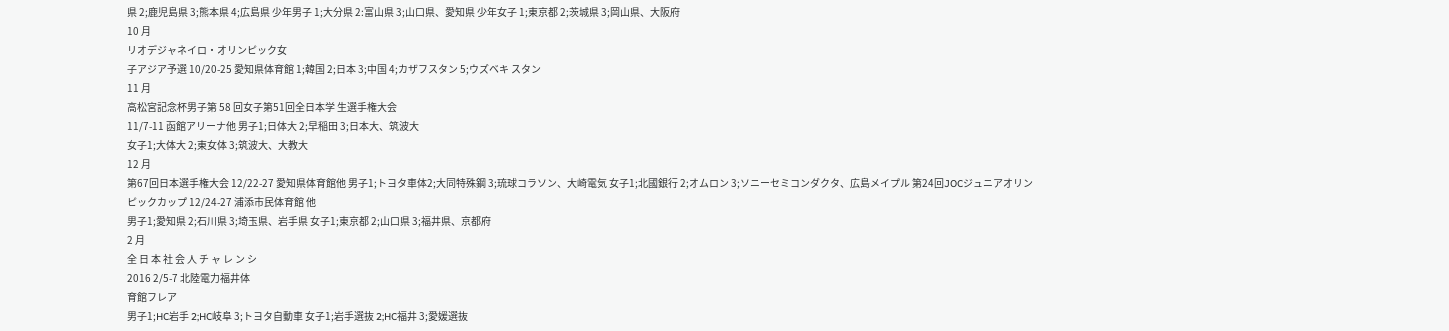県 2;鹿児島県 3;熊本県 4;広島県 少年男子 1;大分県 2:富山県 3;山口県、愛知県 少年女子 1;東京都 2;茨城県 3;岡山県、大阪府
10 月
リオデジャネイロ・オリンピック女
子アジア予選 10/20-25 愛知県体育館 1;韓国 2;日本 3;中国 4;カザフスタン 5;ウズベキ スタン
11 月
高松宮記念杯男子第 58 回女子第51回全日本学 生選手権大会
11/7-11 函館アリーナ他 男子1;日体大 2;早稲田 3;日本大、筑波大
女子1;大体大 2;東女体 3;筑波大、大教大
12 月
第67回日本選手権大会 12/22-27 愛知県体育館他 男子1;トヨタ車体2;大同特殊鋼 3;琉球コラソン、大崎電気 女子1;北國銀行 2;オムロン 3;ソニーセミコンダクタ、広島メイプル 第24回JOCジュニアオリン
ピックカップ 12/24-27 浦添市民体育館 他
男子1;愛知県 2;石川県 3;埼玉県、岩手県 女子1;東京都 2;山口県 3;福井県、京都府
2 月
全 日 本 社 会 人 チ ャ レ ン シ
2016 2/5-7 北陸電力福井体
育館フレア
男子1;HC岩手 2;HC岐阜 3;トヨタ自動車 女子1;岩手選抜 2;HC福井 3;愛媛選抜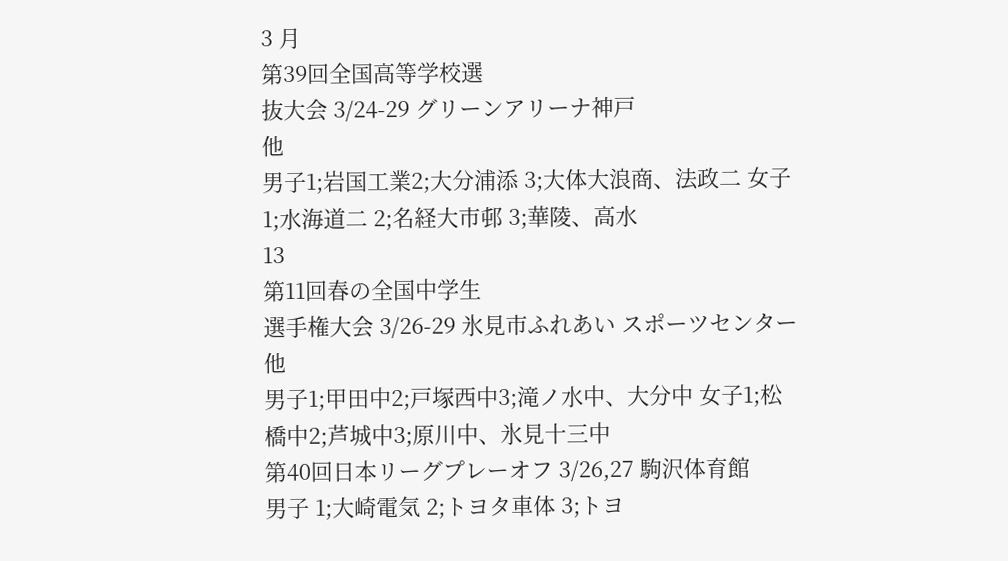3 月
第39回全国高等学校選
抜大会 3/24-29 グリーンアリーナ神戸
他
男子1;岩国工業2;大分浦添 3;大体大浪商、法政二 女子1;水海道二 2;名経大市邨 3;華陵、高水
13
第11回春の全国中学生
選手権大会 3/26-29 氷見市ふれあい スポーツセンター他
男子1;甲田中2;戸塚西中3;滝ノ水中、大分中 女子1;松橋中2;芦城中3;原川中、氷見十三中
第40回日本リーグプレーオフ 3/26,27 駒沢体育館
男子 1;大崎電気 2;トヨタ車体 3;トヨ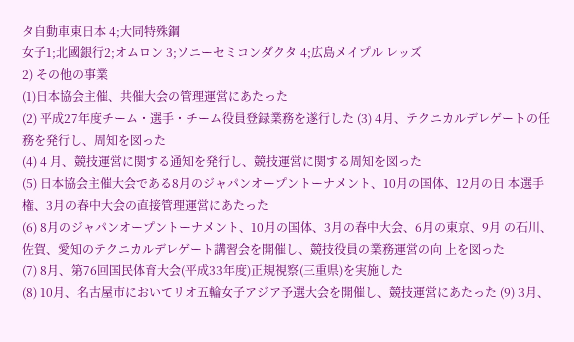タ自動車東日本 4;大同特殊鋼
女子1;北國銀行2;オムロン 3;ソニーセミコンダクタ 4;広島メイプル レッズ
2) その他の事業
(1)日本協会主催、共催大会の管理運営にあたった
(2) 平成27年度チーム・選手・チーム役員登録業務を遂行した (3) 4月、テクニカルデレゲートの任務を発行し、周知を図った
(4) 4 月、競技運営に関する通知を発行し、競技運営に関する周知を図った
(5) 日本協会主催大会である8月のジャパンオープントーナメント、10月の国体、12月の日 本選手権、3月の春中大会の直接管理運営にあたった
(6) 8月のジャパンオープントーナメント、10月の国体、3月の春中大会、6月の東京、9月 の石川、佐賀、愛知のテクニカルデレゲート講習会を開催し、競技役員の業務運営の向 上を図った
(7) 8月、第76回国民体育大会(平成33年度)正規視察(三重県)を実施した
(8) 10月、名古屋市においてリオ五輪女子アジア予選大会を開催し、競技運営にあたった (9) 3月、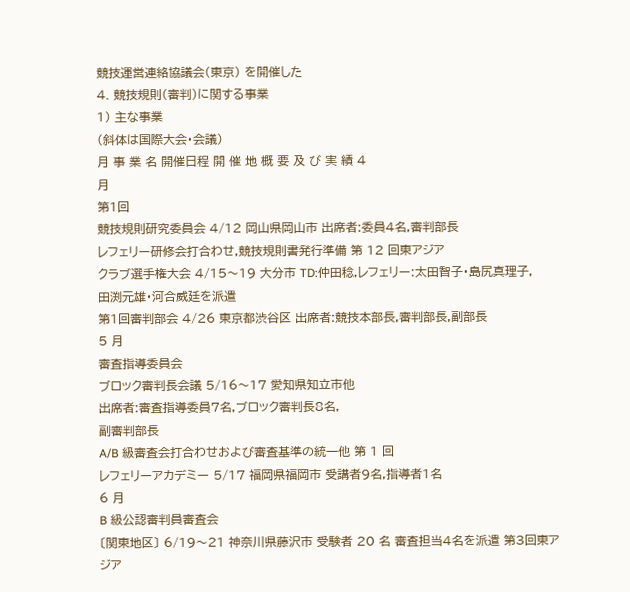競技運営連絡協議会(東京) を開催した
4. 競技規則(審判)に関する事業
1) 主な事業
(斜体は国際大会・会議)
月 事 業 名 開催日程 開 催 地 概 要 及 び 実 績 4
月
第1回
競技規則研究委員会 4/12 岡山県岡山市 出席者:委員4名,審判部長
レフェリー研修会打合わせ,競技規則書発行準備 第 12 回東アジア
クラブ選手権大会 4/15〜19 大分市 TD:仲田稔,レフェリー:太田智子・島尻真理子,
田渕元雄・河合威廷を派遣
第1回審判部会 4/26 東京都渋谷区 出席者:競技本部長,審判部長,副部長
5 月
審査指導委員会
ブロック審判長会議 5/16〜17 愛知県知立市他
出席者:審査指導委員7名,ブロック審判長8名,
副審判部長
A/B 級審査会打合わせおよび審査基準の統一他 第 1 回
レフェリーアカデミー 5/17 福岡県福岡市 受講者9名,指導者1名
6 月
B 級公認審判員審査会
〔関東地区〕 6/19〜21 神奈川県藤沢市 受験者 20 名 審査担当4名を派遣 第3回東アジア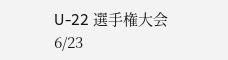U-22 選手権大会 6/23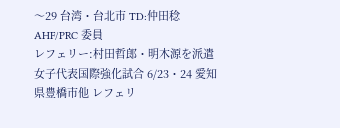〜29 台湾・台北市 TD:仲田稔 AHF/PRC 委員
レフェリー:村田哲郎・明木源を派遣 女子代表国際強化試合 6/23・24 愛知県豊橋市他 レフェリ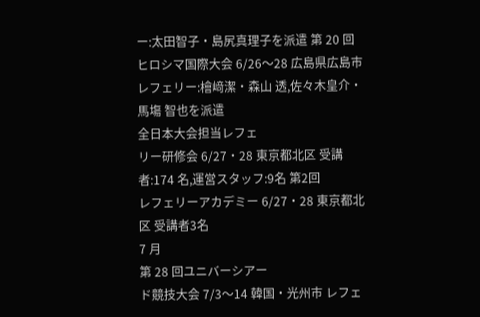ー:太田智子・島尻真理子を派遣 第 20 回
ヒロシマ国際大会 6/26〜28 広島県広島市 レフェリー:檜﨑潔・森山 透,佐々木皇介・馬塲 智也を派遣
全日本大会担当レフェ
リー研修会 6/27・28 東京都北区 受講者:174 名,運営スタッフ:9名 第2回
レフェリーアカデミー 6/27・28 東京都北区 受講者3名
7 月
第 28 回ユニバーシアー
ド競技大会 7/3〜14 韓国・光州市 レフェ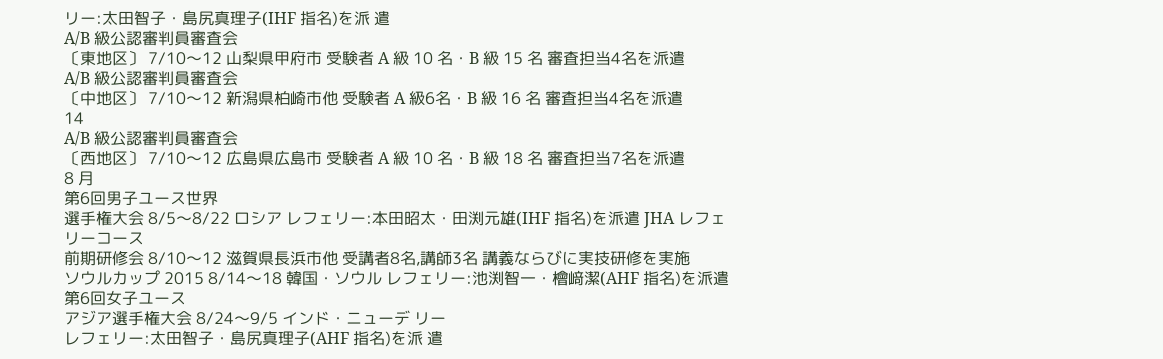リー:太田智子・島尻真理子(IHF 指名)を派 遣
A/B 級公認審判員審査会
〔東地区〕 7/10〜12 山梨県甲府市 受験者 A 級 10 名・B 級 15 名 審査担当4名を派遣
A/B 級公認審判員審査会
〔中地区〕 7/10〜12 新潟県柏崎市他 受験者 A 級6名・B 級 16 名 審査担当4名を派遣
14
A/B 級公認審判員審査会
〔西地区〕 7/10〜12 広島県広島市 受験者 A 級 10 名・B 級 18 名 審査担当7名を派遣
8 月
第6回男子ユース世界
選手権大会 8/5〜8/22 ロシア レフェリー:本田昭太・田渕元雄(IHF 指名)を派遣 JHA レフェリーコース
前期研修会 8/10〜12 滋賀県長浜市他 受講者8名,講師3名 講義ならびに実技研修を実施
ソウルカップ 2015 8/14〜18 韓国・ソウル レフェリー:池渕智一・檜﨑潔(AHF 指名)を派遣 第6回女子ユース
アジア選手権大会 8/24〜9/5 インド・ニューデ リー
レフェリー:太田智子・島尻真理子(AHF 指名)を派 遣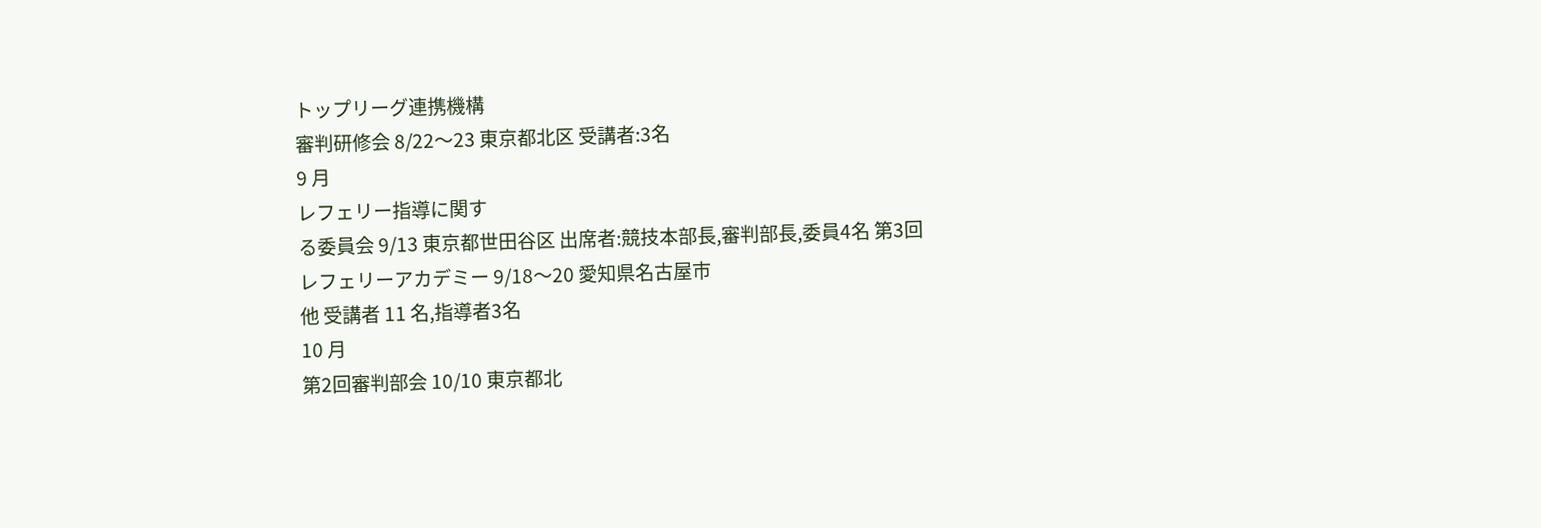トップリーグ連携機構
審判研修会 8/22〜23 東京都北区 受講者:3名
9 月
レフェリー指導に関す
る委員会 9/13 東京都世田谷区 出席者:競技本部長,審判部長,委員4名 第3回
レフェリーアカデミー 9/18〜20 愛知県名古屋市
他 受講者 11 名,指導者3名
10 月
第2回審判部会 10/10 東京都北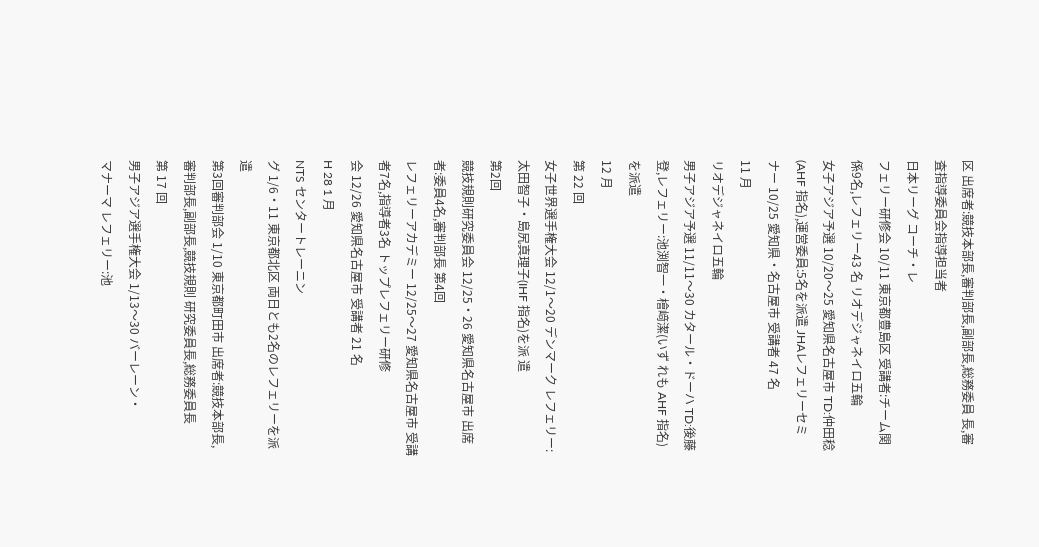区 出席者:競技本部長,審判部長,副部長,総務委員 長,審査指導委員会指導担当者
日本リーグ コーチ・レ
フェリー研修会 10/11 東京都豊島区 受講者:チーム関係9名,レフェリー43 名 リオデジャネイロ五輪
女子アジア予選 10/20〜25 愛知県名古屋市 TD:仲田稔(AHF 指名),運営委員:5名を派遣 JHAレフェリーセミ
ナー 10/25 愛知県・名古屋市 受講者 47 名
11 月
リオデジャネイロ五輪
男子アジア予選 11/11〜30 カタール・ドーハ TD:後藤登,レフェリー:池渕智一・檜﨑潔(いず れも AHF 指名)を派遣
12 月
第 22 回
女子世界選手権大会 12/1〜20 デンマーク レフェリー:太田智子・島尻真理子(IHF 指名)を派 遣
第2回
競技規則研究委員会 12/25・26 愛知県名古屋市 出席者:委員4名,審判部長 第4回
レフェリーアカデミー 12/25〜27 愛知県名古屋市 受講者7名,指導者3名 トップレフェリー研修
会 12/26 愛知県名古屋市 受講者 21 名
H 28 1 月
NTS センタートレーニン
グ 1/6・11 東京都北区 両日とも2名のレフェリーを派遣
第3回審判部会 1/10 東京都町田市 出席者:競技本部長,審判部長,副部長,競技規則 研究委員長,総務委員長
第 17 回
男子アジア選手権大会 1/13〜30 バーレーン・
マナーマ レフェリー:池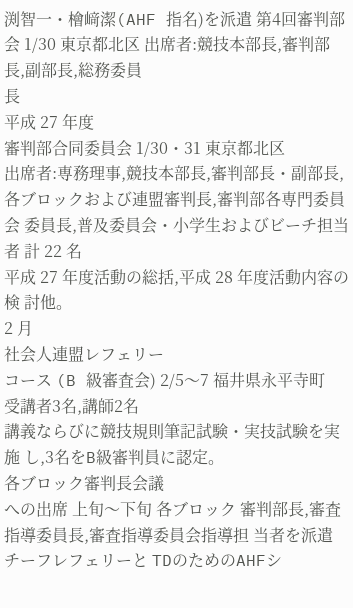渕智一・檜﨑潔(AHF 指名)を派遣 第4回審判部会 1/30 東京都北区 出席者:競技本部長,審判部長,副部長,総務委員
長
平成 27 年度
審判部合同委員会 1/30・31 東京都北区
出席者:専務理事,競技本部長,審判部長・副部長,
各ブロックおよび連盟審判長,審判部各専門委員会 委員長,普及委員会・小学生およびビーチ担当者 計 22 名
平成 27 年度活動の総括,平成 28 年度活動内容の検 討他。
2 月
社会人連盟レフェリー
コース (B 級審査会) 2/5〜7 福井県永平寺町
受講者3名,講師2名
講義ならびに競技規則筆記試験・実技試験を実施 し,3名をB級審判員に認定。
各ブロック審判長会議
への出席 上旬〜下旬 各ブロック 審判部長,審査指導委員長,審査指導委員会指導担 当者を派遣
チーフレフェリーと TDのためのAHFシ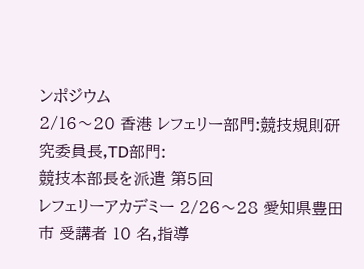ンポジウム
2/16〜20 香港 レフェリー部門:競技規則研究委員長,TD部門:
競技本部長を派遣 第5回
レフェリーアカデミー 2/26〜28 愛知県豊田市 受講者 10 名,指導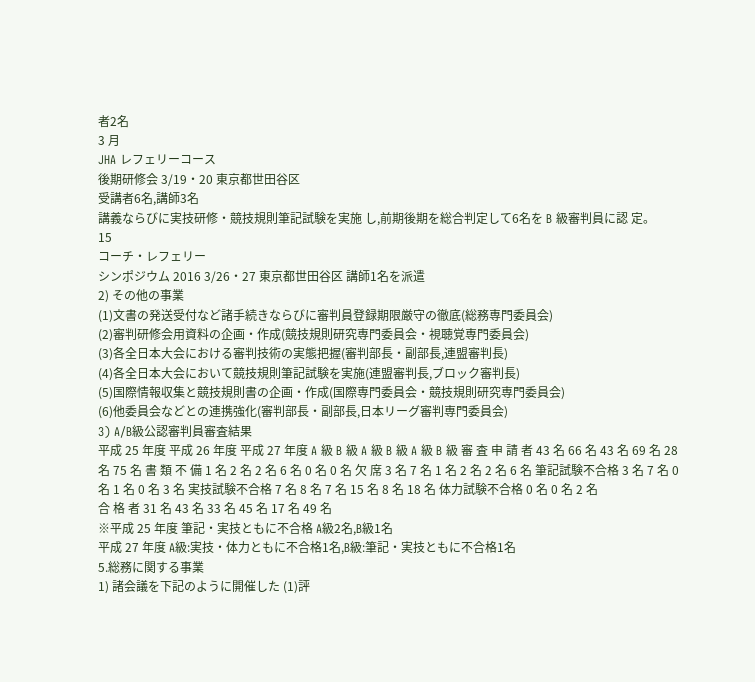者2名
3 月
JHA レフェリーコース
後期研修会 3/19・20 東京都世田谷区
受講者6名,講師3名
講義ならびに実技研修・競技規則筆記試験を実施 し,前期後期を総合判定して6名を B 級審判員に認 定。
15
コーチ・レフェリー
シンポジウム 2016 3/26・27 東京都世田谷区 講師1名を派遣
2) その他の事業
(1)文書の発送受付など諸手続きならびに審判員登録期限厳守の徹底(総務専門委員会)
(2)審判研修会用資料の企画・作成(競技規則研究専門委員会・視聴覚専門委員会)
(3)各全日本大会における審判技術の実態把握(審判部長・副部長,連盟審判長)
(4)各全日本大会において競技規則筆記試験を実施(連盟審判長,ブロック審判長)
(5)国際情報収集と競技規則書の企画・作成(国際専門委員会・競技規則研究専門委員会)
(6)他委員会などとの連携強化(審判部長・副部長,日本リーグ審判専門委員会)
3) A/B級公認審判員審査結果
平成 25 年度 平成 26 年度 平成 27 年度 A 級 B 級 A 級 B 級 A 級 B 級 審 査 申 請 者 43 名 66 名 43 名 69 名 28 名 75 名 書 類 不 備 1 名 2 名 2 名 6 名 0 名 0 名 欠 席 3 名 7 名 1 名 2 名 2 名 6 名 筆記試験不合格 3 名 7 名 0 名 1 名 0 名 3 名 実技試験不合格 7 名 8 名 7 名 15 名 8 名 18 名 体力試験不合格 0 名 0 名 2 名
合 格 者 31 名 43 名 33 名 45 名 17 名 49 名
※平成 25 年度 筆記・実技ともに不合格 A級2名,B級1名
平成 27 年度 A級:実技・体力ともに不合格1名,B級:筆記・実技ともに不合格1名
5.総務に関する事業
1) 諸会議を下記のように開催した (1)評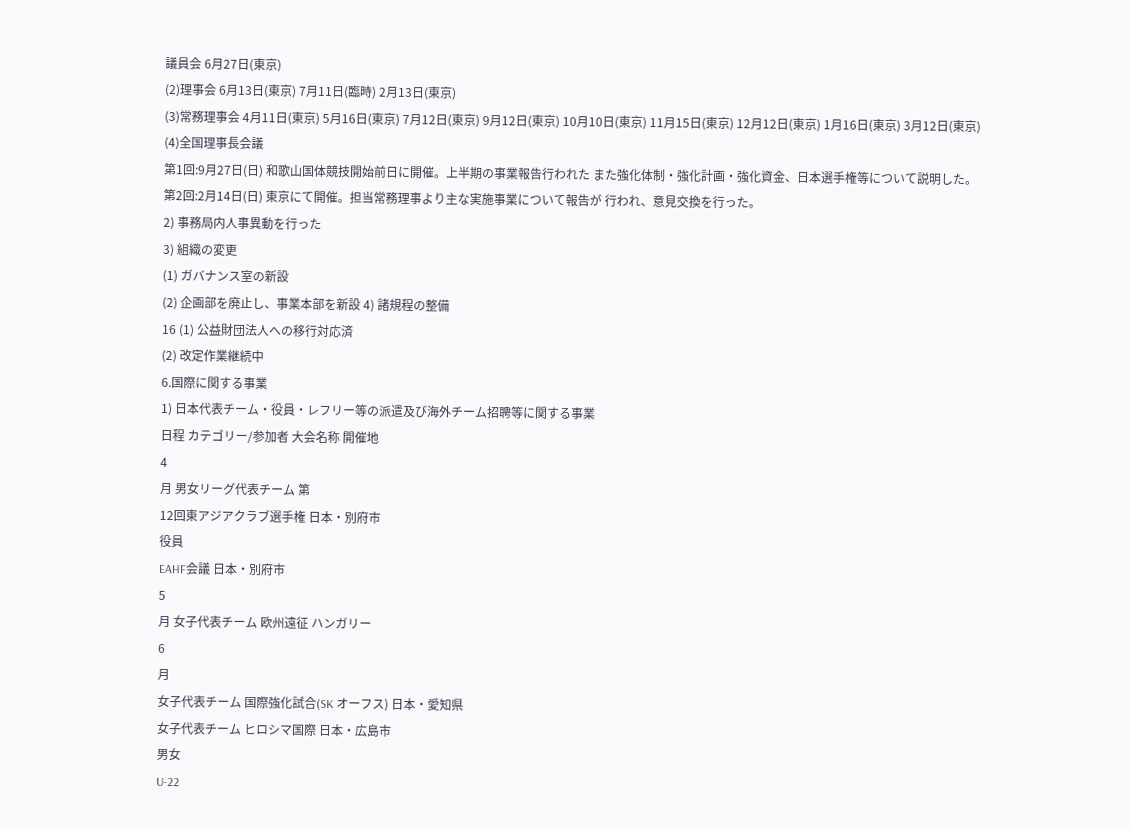議員会 6月27日(東京)
(2)理事会 6月13日(東京) 7月11日(臨時) 2月13日(東京)
(3)常務理事会 4月11日(東京) 5月16日(東京) 7月12日(東京) 9月12日(東京) 10月10日(東京) 11月15日(東京) 12月12日(東京) 1月16日(東京) 3月12日(東京)
(4)全国理事長会議
第1回:9月27日(日) 和歌山国体競技開始前日に開催。上半期の事業報告行われた また強化体制・強化計画・強化資金、日本選手権等について説明した。
第2回:2月14日(日) 東京にて開催。担当常務理事より主な実施事業について報告が 行われ、意見交換を行った。
2) 事務局内人事異動を行った
3) 組織の変更
(1) ガバナンス室の新設
(2) 企画部を廃止し、事業本部を新設 4) 諸規程の整備
16 (1) 公益財団法人への移行対応済
(2) 改定作業継続中
6.国際に関する事業
1) 日本代表チーム・役員・レフリー等の派遣及び海外チーム招聘等に関する事業
日程 カテゴリー/参加者 大会名称 開催地
4
月 男女リーグ代表チーム 第
12回東アジアクラブ選手権 日本・別府市
役員
EAHF会議 日本・別府市
5
月 女子代表チーム 欧州遠征 ハンガリー
6
月
女子代表チーム 国際強化試合(SK オーフス) 日本・愛知県
女子代表チーム ヒロシマ国際 日本・広島市
男女
U-22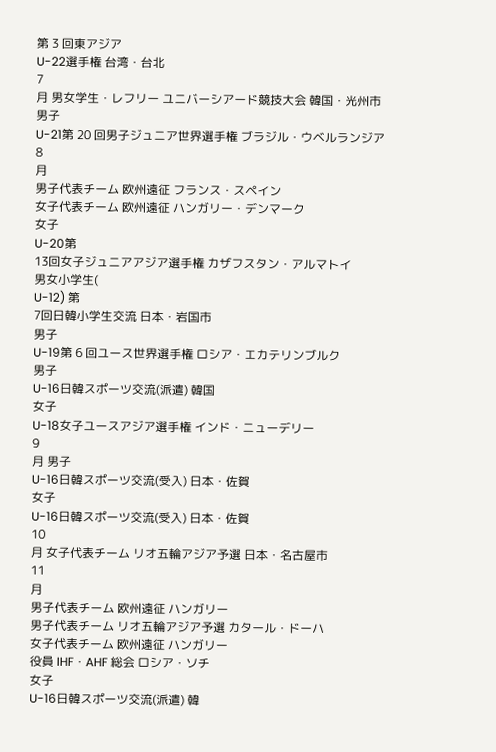第 3 回東アジア
U-22選手権 台湾・台北
7
月 男女学生・レフリー ユニバーシアード競技大会 韓国・光州市
男子
U-21第 20 回男子ジュニア世界選手権 ブラジル・ウベルランジア
8
月
男子代表チーム 欧州遠征 フランス・スペイン
女子代表チーム 欧州遠征 ハンガリー・デンマーク
女子
U-20第
13回女子ジュニアアジア選手権 カザフスタン・アルマトイ
男女小学生(
U-12) 第
7回日韓小学生交流 日本・岩国市
男子
U-19第 6 回ユース世界選手権 ロシア・エカテリンブルク
男子
U-16日韓スポーツ交流(派遣) 韓国
女子
U-18女子ユースアジア選手権 インド・ニューデリー
9
月 男子
U-16日韓スポーツ交流(受入) 日本・佐賀
女子
U-16日韓スポーツ交流(受入) 日本・佐賀
10
月 女子代表チーム リオ五輪アジア予選 日本・名古屋市
11
月
男子代表チーム 欧州遠征 ハンガリー
男子代表チーム リオ五輪アジア予選 カタール・ドーハ
女子代表チーム 欧州遠征 ハンガリー
役員 IHF・AHF 総会 ロシア・ソチ
女子
U-16日韓スポーツ交流(派遣) 韓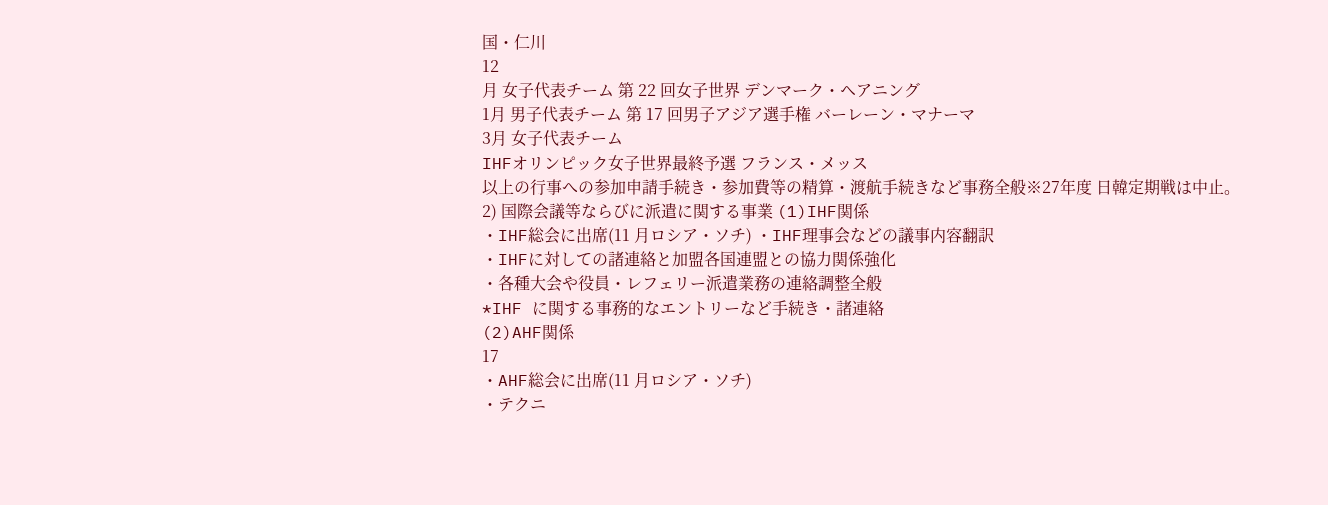国・仁川
12
月 女子代表チーム 第 22 回女子世界 デンマーク・ヘアニング
1月 男子代表チーム 第 17 回男子アジア選手権 バーレーン・マナーマ
3月 女子代表チーム
IHFオリンピック女子世界最終予選 フランス・メッス
以上の行事への参加申請手続き・参加費等の精算・渡航手続きなど事務全般※27年度 日韓定期戦は中止。
2) 国際会議等ならびに派遣に関する事業 (1)IHF関係
・IHF総会に出席(11 月ロシア・ソチ) ・IHF理事会などの議事内容翻訳
・IHFに対しての諸連絡と加盟各国連盟との協力関係強化
・各種大会や役員・レフェリー派遣業務の連絡調整全般
*IHF に関する事務的なエントリーなど手続き・諸連絡
(2)AHF関係
17
・AHF総会に出席(11 月ロシア・ソチ)
・テクニ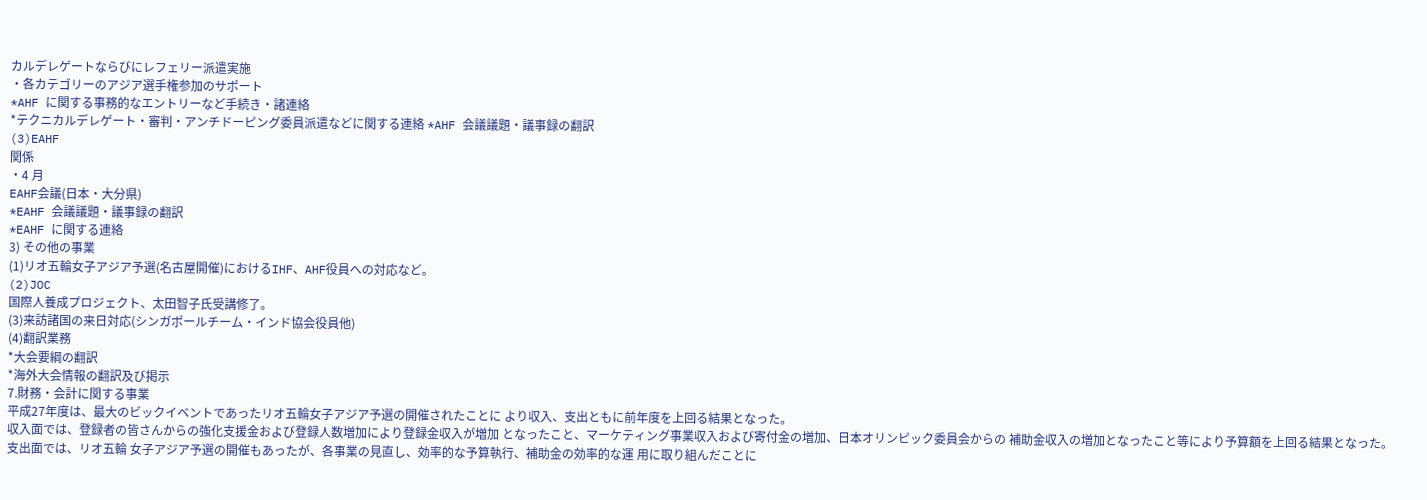カルデレゲートならびにレフェリー派遣実施
・各カテゴリーのアジア選手権参加のサポート
*AHF に関する事務的なエントリーなど手続き・諸連絡
*テクニカルデレゲート・審判・アンチドーピング委員派遣などに関する連絡 *AHF 会議議題・議事録の翻訳
(3)EAHF
関係
・4 月
EAHF会議(日本・大分県)
*EAHF 会議議題・議事録の翻訳
*EAHF に関する連絡
3) その他の事業
(1)リオ五輪女子アジア予選(名古屋開催)におけるIHF、AHF役員への対応など。
(2)JOC
国際人養成プロジェクト、太田智子氏受講修了。
(3)来訪諸国の来日対応(シンガポールチーム・インド協会役員他)
(4)翻訳業務
*大会要綱の翻訳
*海外大会情報の翻訳及び掲示
7.財務・会計に関する事業
平成27年度は、最大のビックイベントであったリオ五輪女子アジア予選の開催されたことに より収入、支出ともに前年度を上回る結果となった。
収入面では、登録者の皆さんからの強化支援金および登録人数増加により登録金収入が増加 となったこと、マーケティング事業収入および寄付金の増加、日本オリンピック委員会からの 補助金収入の増加となったこと等により予算額を上回る結果となった。支出面では、リオ五輪 女子アジア予選の開催もあったが、各事業の見直し、効率的な予算執行、補助金の効率的な運 用に取り組んだことに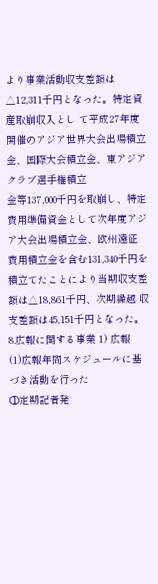より事業活動収支差額は△12,311千円となった。特定資産取崩収入とし て平成27年度開催のアジア世界大会出場積立金、国際大会積立金、東アジアクラブ選手権積立
金等137,000千円を取崩し、特定費用準備資金として次年度アジア大会出場積立金、欧州遠征
費用積立金を含む131,340千円を積立てたことにより当期収支差額は△18,861千円、次期繰越 収支差額は45,151千円となった。
8.広報に関する事業 1) 広報
(1)広報年間スケジュールに基づき活動を行った
①定期記者発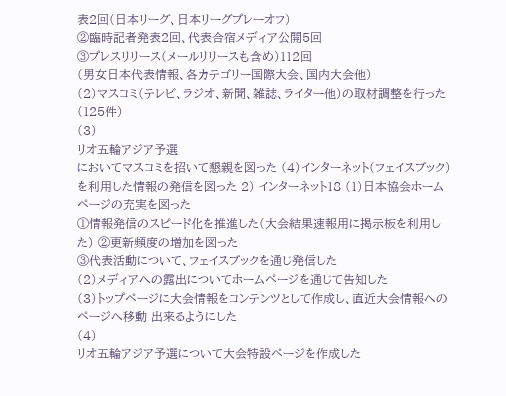表2回(日本リーグ、日本リーグプレーオフ)
②臨時記者発表2回、代表合宿メディア公開5回
③プレスリリース(メールリリースも含め)112回
(男女日本代表情報、各カテゴリー国際大会、国内大会他)
(2)マスコミ(テレビ、ラジオ、新聞、雑誌、ライター他)の取材調整を行った(125件)
(3)
リオ五輪アジア予選
においてマスコミを招いて懇親を図った (4)インターネット(フェイスブック)を利用した情報の発信を図った 2) インターネット18 (1)日本協会ホームページの充実を図った
①情報発信のスピード化を推進した(大会結果速報用に掲示板を利用した) ②更新頻度の増加を図った
③代表活動について、フェイスブックを通じ発信した
(2)メディアへの露出についてホームページを通じて告知した
(3)トップページに大会情報をコンテンツとして作成し、直近大会情報へのページへ移動 出来るようにした
(4)
リオ五輪アジア予選について大会特設ページを作成した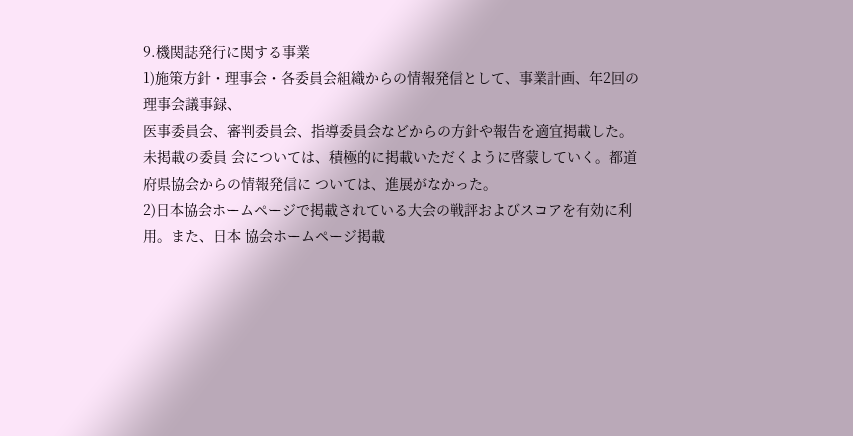9.機関誌発行に関する事業
1)施策方針・理事会・各委員会組織からの情報発信として、事業計画、年2回の理事会議事録、
医事委員会、審判委員会、指導委員会などからの方針や報告を適宜掲載した。未掲載の委員 会については、積極的に掲載いただくように啓蒙していく。都道府県協会からの情報発信に ついては、進展がなかった。
2)日本協会ホームページで掲載されている大会の戦評およびスコアを有効に利用。また、日本 協会ホームページ掲載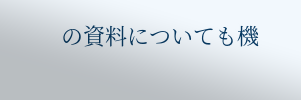の資料についても機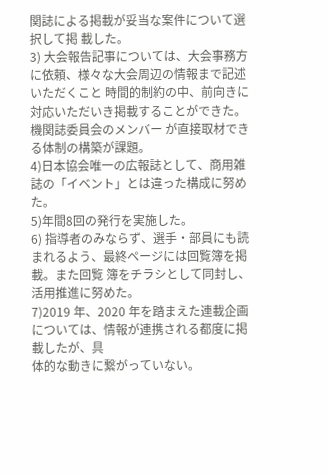関誌による掲載が妥当な案件について選択して掲 載した。
3) 大会報告記事については、大会事務方に依頼、様々な大会周辺の情報まで記述いただくこと 時間的制約の中、前向きに対応いただいき掲載することができた。機関誌委員会のメンバー が直接取材できる体制の構築が課題。
4)日本協会唯一の広報誌として、商用雑誌の「イベント」とは違った構成に努めた。
5)年間8回の発行を実施した。
6) 指導者のみならず、選手・部員にも読まれるよう、最終ページには回覧簿を掲載。また回覧 簿をチラシとして同封し、活用推進に努めた。
7)2019 年、2020 年を踏まえた連載企画については、情報が連携される都度に掲載したが、具
体的な動きに繋がっていない。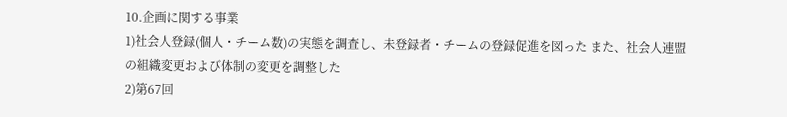10.企画に関する事業
1)社会人登録(個人・チーム数)の実態を調査し、未登録者・チームの登録促進を図った また、社会人連盟の組織変更および体制の変更を調整した
2)第67回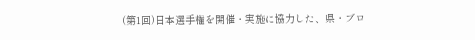(第1回)日本選手権を開催・実施に協力した、県・ブロ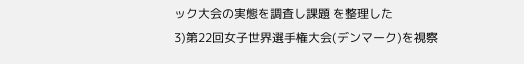ック大会の実態を調査し課題 を整理した
3)第22回女子世界選手権大会(デンマーク)を視察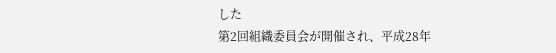した
第2回組織委員会が開催され、平成28年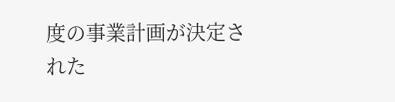度の事業計画が決定された